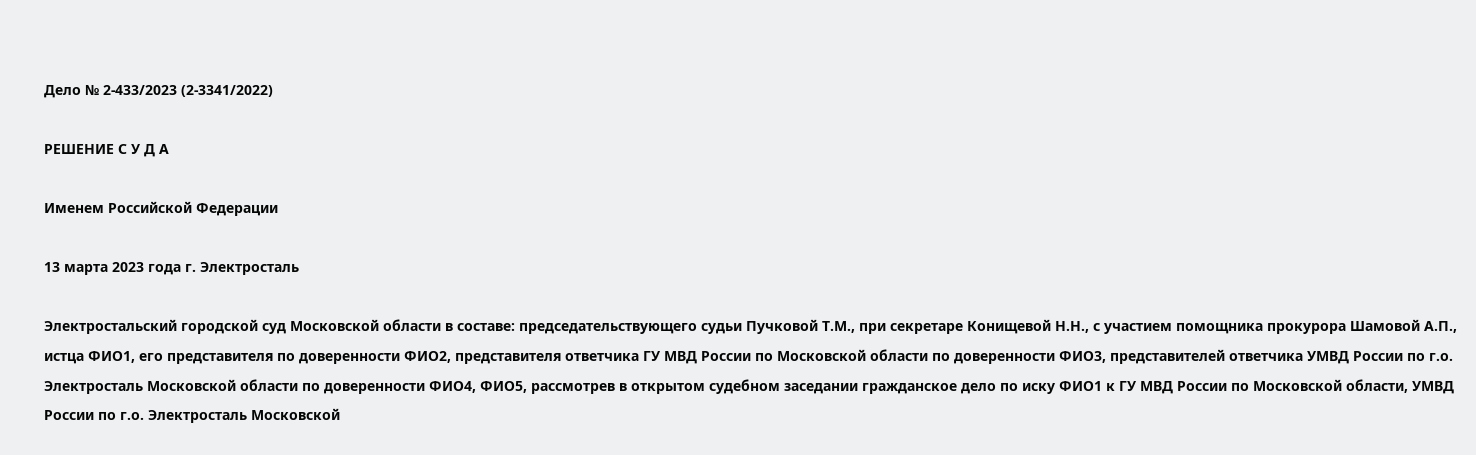Дело № 2-433/2023 (2-3341/2022)

РЕШЕНИЕ С У Д А

Именем Российской Федерации

13 марта 2023 года г. Электросталь

Электростальский городской суд Московской области в составе: председательствующего судьи Пучковой Т.М., при секретаре Конищевой Н.Н., с участием помощника прокурора Шамовой А.П., истца ФИО1, его представителя по доверенности ФИО2, представителя ответчика ГУ МВД России по Московской области по доверенности ФИО3, представителей ответчика УМВД России по г.о. Электросталь Московской области по доверенности ФИО4, ФИО5, рассмотрев в открытом судебном заседании гражданское дело по иску ФИО1 к ГУ МВД России по Московской области, УМВД России по г.о. Электросталь Московской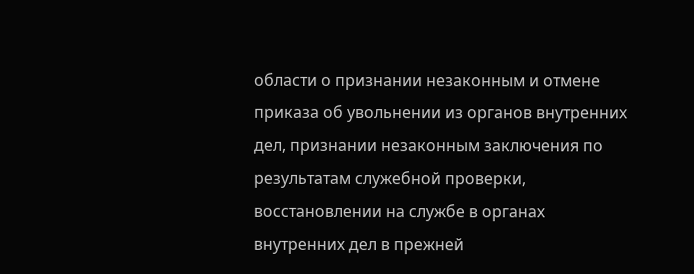области о признании незаконным и отмене приказа об увольнении из органов внутренних дел, признании незаконным заключения по результатам служебной проверки, восстановлении на службе в органах внутренних дел в прежней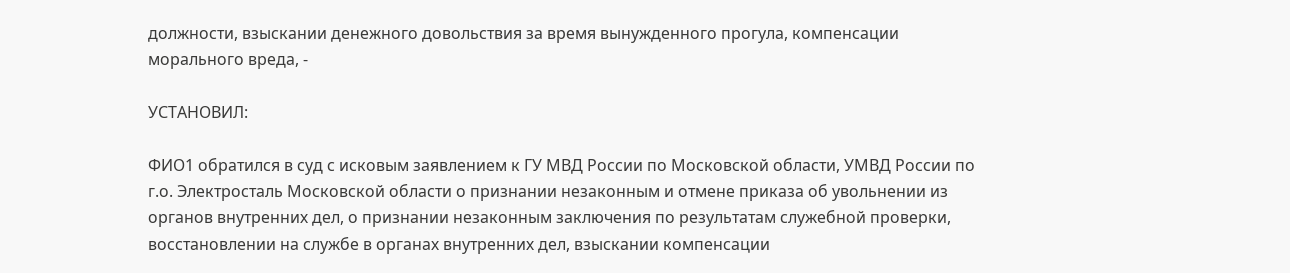должности, взыскании денежного довольствия за время вынужденного прогула, компенсации морального вреда, -

УСТАНОВИЛ:

ФИО1 обратился в суд с исковым заявлением к ГУ МВД России по Московской области, УМВД России по г.о. Электросталь Московской области о признании незаконным и отмене приказа об увольнении из органов внутренних дел, о признании незаконным заключения по результатам служебной проверки, восстановлении на службе в органах внутренних дел, взыскании компенсации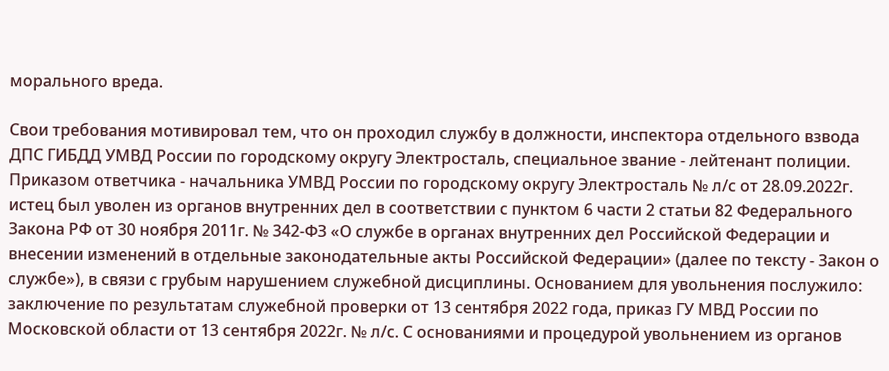морального вреда.

Свои требования мотивировал тем, что он проходил службу в должности, инспектора отдельного взвода ДПС ГИБДД УМВД России по городскому округу Электросталь, специальное звание - лейтенант полиции. Приказом ответчика - начальника УМВД России по городскому округу Электросталь № л/с от 28.09.2022г. истец был уволен из органов внутренних дел в соответствии с пунктом 6 части 2 статьи 82 Федерального Закона РФ от 30 ноября 2011г. № 342-ФЗ «О службе в органах внутренних дел Российской Федерации и внесении изменений в отдельные законодательные акты Российской Федерации» (далее по тексту - Закон о службе»), в связи с грубым нарушением служебной дисциплины. Основанием для увольнения послужило: заключение по результатам служебной проверки от 13 сентября 2022 года, приказ ГУ МВД России по Московской области от 13 сентября 2022г. № л/с. С основаниями и процедурой увольнением из органов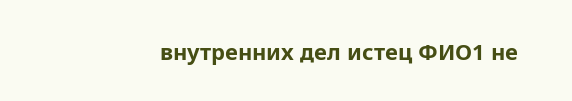внутренних дел истец ФИО1 не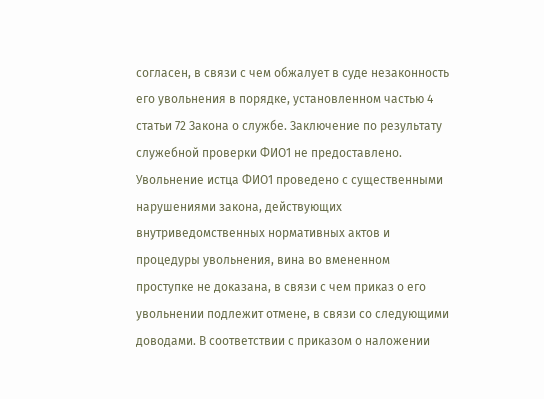согласен, в связи с чем обжалует в суде незаконность его увольнения в порядке, установленном частью 4 статьи 72 Закона о службе. Заключение по результату служебной проверки ФИО1 не предоставлено. Увольнение истца ФИО1 проведено с существенными нарушениями закона, действующих внутриведомственных нормативных актов и процедуры увольнения, вина во вмененном проступке не доказана, в связи с чем приказ о его увольнении подлежит отмене, в связи со следующими доводами. В соответствии с приказом о наложении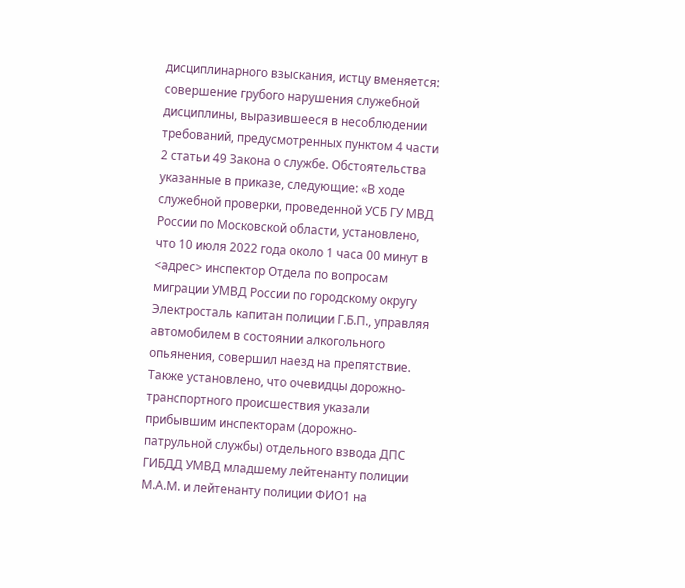дисциплинарного взыскания, истцу вменяется: совершение грубого нарушения служебной дисциплины, выразившееся в несоблюдении требований, предусмотренных пунктом 4 части 2 статьи 49 Закона о службе. Обстоятельства указанные в приказе, следующие: «В ходе служебной проверки, проведенной УСБ ГУ МВД России по Московской области, установлено, что 10 июля 2022 года около 1 часа 00 минут в <адрес> инспектор Отдела по вопросам миграции УМВД России по городскому округу Электросталь капитан полиции Г.Б.П., управляя автомобилем в состоянии алкогольного опьянения, совершил наезд на препятствие. Также установлено, что очевидцы дорожно-транспортного происшествия указали прибывшим инспекторам (дорожно-патрульной службы) отдельного взвода ДПС ГИБДД УМВД младшему лейтенанту полиции М.А.М. и лейтенанту полиции ФИО1 на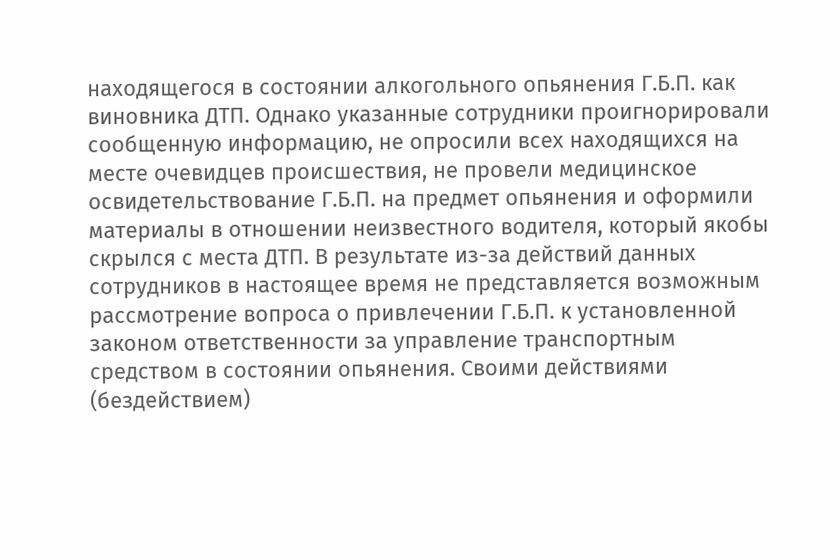находящегося в состоянии алкогольного опьянения Г.Б.П. как виновника ДТП. Однако указанные сотрудники проигнорировали сообщенную информацию, не опросили всех находящихся на месте очевидцев происшествия, не провели медицинское освидетельствование Г.Б.П. на предмет опьянения и оформили материалы в отношении неизвестного водителя, который якобы скрылся с места ДТП. В результате из-за действий данных сотрудников в настоящее время не представляется возможным рассмотрение вопроса о привлечении Г.Б.П. к установленной законом ответственности за управление транспортным средством в состоянии опьянения. Своими действиями (бездействием)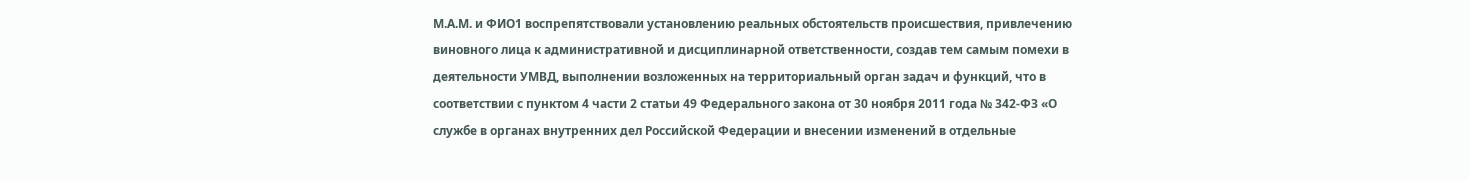М.А.М. и ФИО1 воспрепятствовали установлению реальных обстоятельств происшествия, привлечению виновного лица к административной и дисциплинарной ответственности, создав тем самым помехи в деятельности УМВД, выполнении возложенных на территориальный орган задач и функций, что в соответствии с пунктом 4 части 2 статьи 49 Федерального закона от 30 ноября 2011 года № 342-ФЗ «О службе в органах внутренних дел Российской Федерации и внесении изменений в отдельные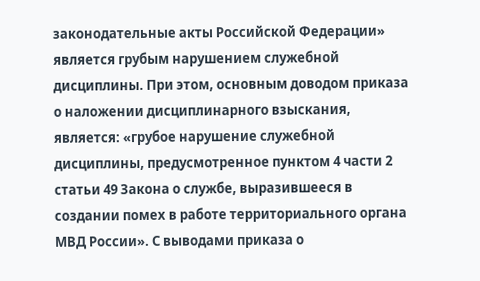законодательные акты Российской Федерации» является грубым нарушением служебной дисциплины. При этом, основным доводом приказа о наложении дисциплинарного взыскания, является: «грубое нарушение служебной дисциплины, предусмотренное пунктом 4 части 2 статьи 49 Закона о службе, выразившееся в создании помех в работе территориального органа МВД России». С выводами приказа о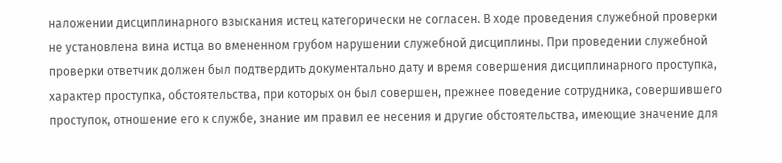наложении дисциплинарного взыскания истец категорически не согласен. В ходе проведения служебной проверки не установлена вина истца во вмененном грубом нарушении служебной дисциплины. При проведении служебной проверки ответчик должен был подтвердить документально дату и время совершения дисциплинарного проступка, характер проступка, обстоятельства, при которых он был совершен, прежнее поведение сотрудника, совершившего проступок, отношение его к службе, знание им правил ее несения и другие обстоятельства, имеющие значение для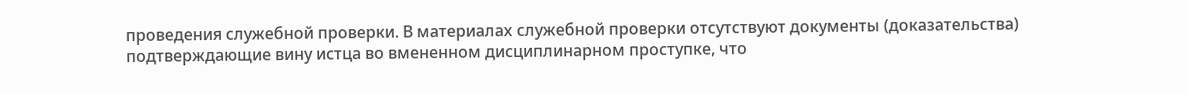проведения служебной проверки. В материалах служебной проверки отсутствуют документы (доказательства) подтверждающие вину истца во вмененном дисциплинарном проступке, что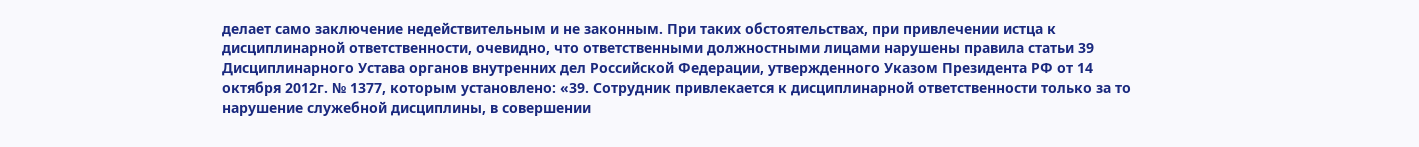делает само заключение недействительным и не законным. При таких обстоятельствах, при привлечении истца к дисциплинарной ответственности, очевидно, что ответственными должностными лицами нарушены правила статьи 39 Дисциплинарного Устава органов внутренних дел Российской Федерации, утвержденного Указом Президента РФ от 14 октября 2012г. № 1377, которым установлено: «39. Сотрудник привлекается к дисциплинарной ответственности только за то нарушение служебной дисциплины, в совершении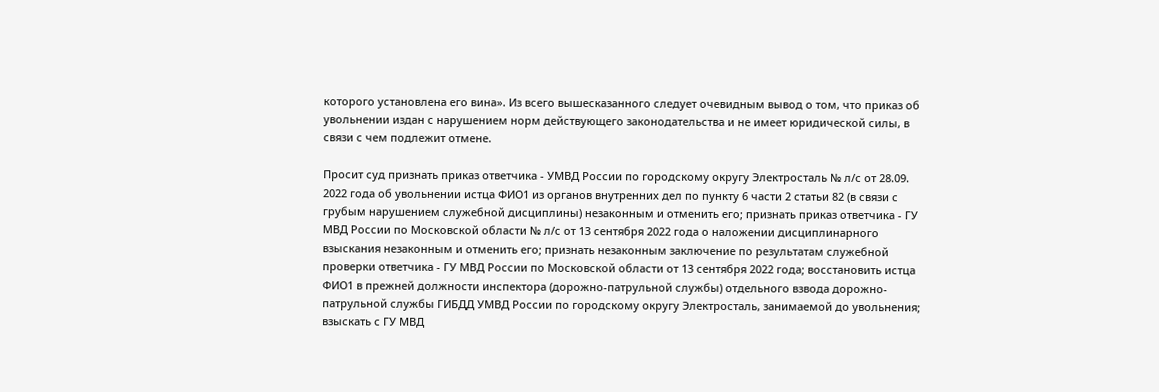которого установлена его вина». Из всего вышесказанного следует очевидным вывод о том, что приказ об увольнении издан с нарушением норм действующего законодательства и не имеет юридической силы, в связи с чем подлежит отмене.

Просит суд признать приказ ответчика - УМВД России по городскому округу Электросталь № л/с от 28.09. 2022 года об увольнении истца ФИО1 из органов внутренних дел по пункту 6 части 2 статьи 82 (в связи с грубым нарушением служебной дисциплины) незаконным и отменить его; признать приказ ответчика - ГУ МВД России по Московской области № л/с от 13 сентября 2022 года о наложении дисциплинарного взыскания незаконным и отменить его; признать незаконным заключение по результатам служебной проверки ответчика - ГУ МВД России по Московской области от 13 сентября 2022 года; восстановить истца ФИО1 в прежней должности инспектора (дорожно-патрульной службы) отдельного взвода дорожно-патрульной службы ГИБДД УМВД России по городскому округу Электросталь, занимаемой до увольнения; взыскать с ГУ МВД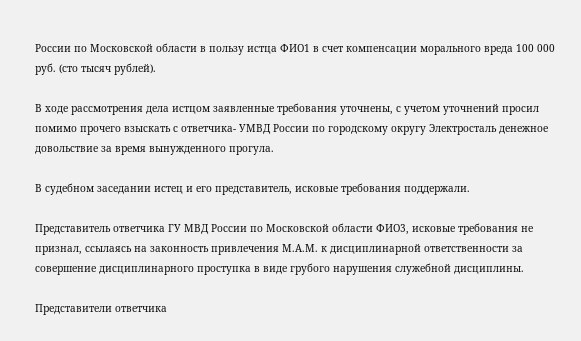России по Московской области в пользу истца ФИО1 в счет компенсации морального вреда 100 000 руб. (сто тысяч рублей).

В ходе рассмотрения дела истцом заявленные требования уточнены, с учетом уточнений просил помимо прочего взыскать с ответчика- УМВД России по городскому округу Электросталь денежное довольствие за время вынужденного прогула.

В судебном заседании истец и его представитель, исковые требования поддержали.

Представитель ответчика ГУ МВД России по Московской области ФИО3, исковые требования не признал, ссылаясь на законность привлечения М.А.М. к дисциплинарной ответственности за совершение дисциплинарного проступка в виде грубого нарушения служебной дисциплины.

Представители ответчика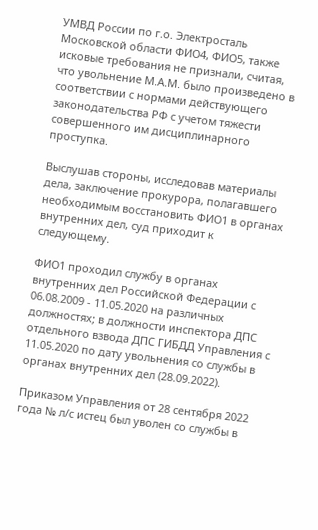УМВД России по г.о. Электросталь Московской области ФИО4, ФИО5, также исковые требования не признали, считая, что увольнение М.А.М. было произведено в соответствии с нормами действующего законодательства РФ с учетом тяжести совершенного им дисциплинарного проступка.

Выслушав стороны, исследовав материалы дела, заключение прокурора, полагавшего необходимым восстановить ФИО1 в органах внутренних дел, суд приходит к следующему.

ФИО1 проходил службу в органах внутренних дел Российской Федерации с 06.08.2009 - 11.05.2020 на различных должностях; в должности инспектора ДПС отдельного взвода ДПС ГИБДД Управления с 11.05.2020 по дату увольнения со службы в органах внутренних дел (28.09.2022).

Приказом Управления от 28 сентября 2022 года № л/с истец был уволен со службы в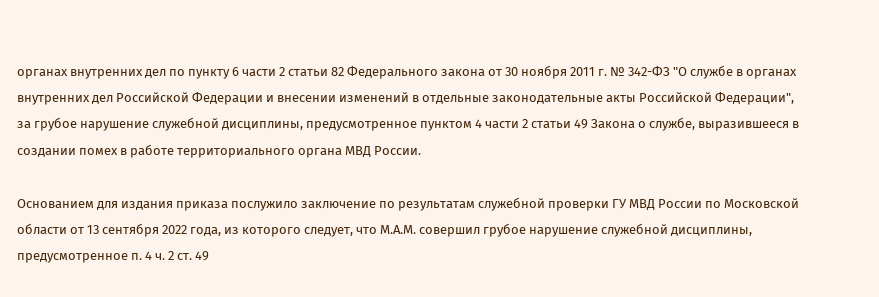органах внутренних дел по пункту 6 части 2 статьи 82 Федерального закона от 30 ноября 2011 г. № 342-ФЗ "О службе в органах внутренних дел Российской Федерации и внесении изменений в отдельные законодательные акты Российской Федерации", за грубое нарушение служебной дисциплины, предусмотренное пунктом 4 части 2 статьи 49 Закона о службе, выразившееся в создании помех в работе территориального органа МВД России.

Основанием для издания приказа послужило заключение по результатам служебной проверки ГУ МВД России по Московской области от 13 сентября 2022 года, из которого следует, что М.А.М. совершил грубое нарушение служебной дисциплины, предусмотренное п. 4 ч. 2 ст. 49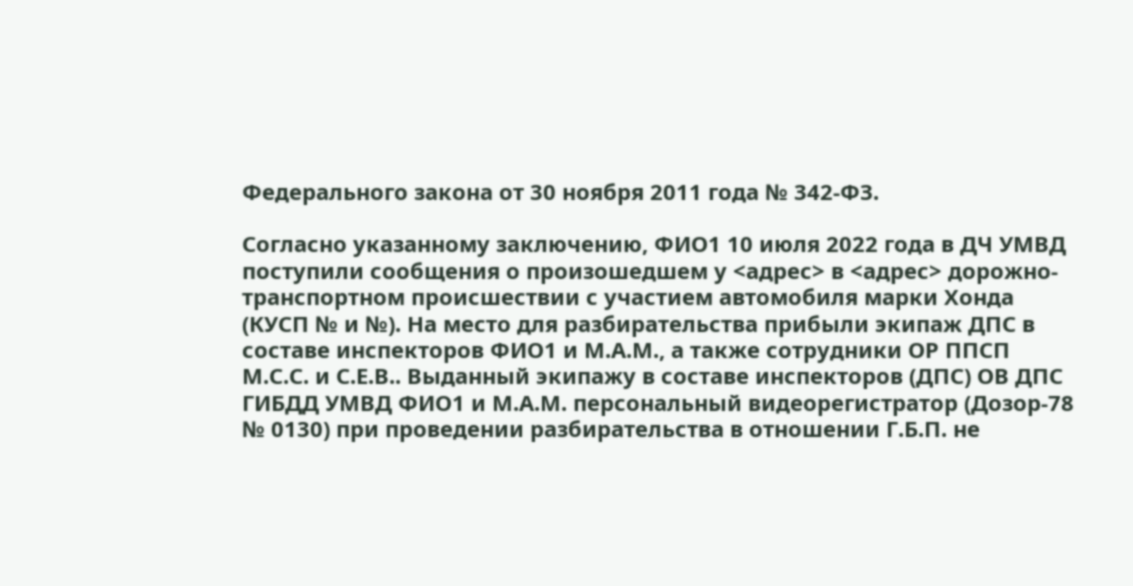Федерального закона от 30 ноября 2011 года № 342-ФЗ.

Согласно указанному заключению, ФИО1 10 июля 2022 года в ДЧ УМВД поступили сообщения о произошедшем у <адрес> в <адрес> дорожно-транспортном происшествии с участием автомобиля марки Хонда (КУСП № и №). На место для разбирательства прибыли экипаж ДПС в составе инспекторов ФИО1 и М.А.М., а также сотрудники ОР ППСП М.С.С. и С.Е.В.. Выданный экипажу в составе инспекторов (ДПС) ОВ ДПС ГИБДД УМВД ФИО1 и М.А.М. персональный видеорегистратор (Дозор-78 № 0130) при проведении разбирательства в отношении Г.Б.П. не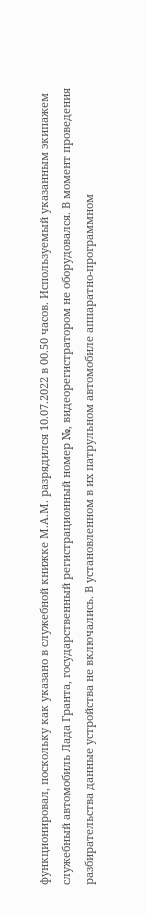функционировал, поскольку как указано в служебной книжке М.А.М. разрядился 10.07.2022 в 00.50 часов. Используемый указанным экипажем служебный автомобиль Лада Гранта, государственный регистрационный номер №, видеорегистратором не оборудовался. В момент проведения разбирательства данные устройства не включались. В установленном в их патрульном автомобиле аппаратно-программном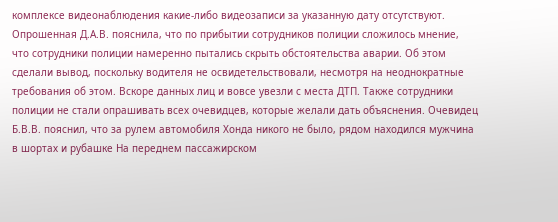комплексе видеонаблюдения какие-либо видеозаписи за указанную дату отсутствуют. Опрошенная Д.А.В. пояснила, что по прибытии сотрудников полиции сложилось мнение, что сотрудники полиции намеренно пытались скрыть обстоятельства аварии. Об этом сделали вывод, поскольку водителя не освидетельствовали, несмотря на неоднократные требования об этом. Вскоре данных лиц и вовсе увезли с места ДТП. Также сотрудники полиции не стали опрашивать всех очевидцев, которые желали дать объяснения. Очевидец Б.В.В. пояснил, что за рулем автомобиля Хонда никого не было, рядом находился мужчина в шортах и рубашке На переднем пассажирском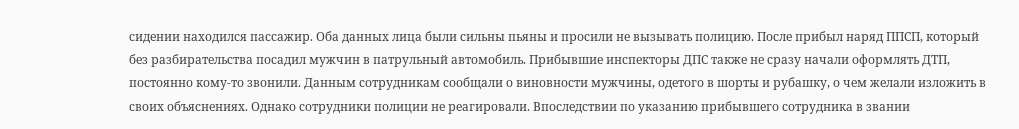сидении находился пассажир. Оба данных лица были сильны пьяны и просили не вызывать полицию. После прибыл наряд ППСП, который без разбирательства посадил мужчин в патрульный автомобиль. Прибывшие инспекторы ДПС также не сразу начали оформлять ДТП, постоянно кому-то звонили. Данным сотрудникам сообщали о виновности мужчины, одетого в шорты и рубашку, о чем желали изложить в своих объяснениях. Однако сотрудники полиции не реагировали. Впоследствии по указанию прибывшего сотрудника в звании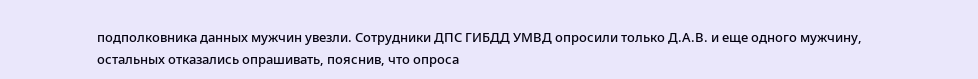подполковника данных мужчин увезли. Сотрудники ДПС ГИБДД УМВД опросили только Д.А.В. и еще одного мужчину, остальных отказались опрашивать, пояснив, что опроса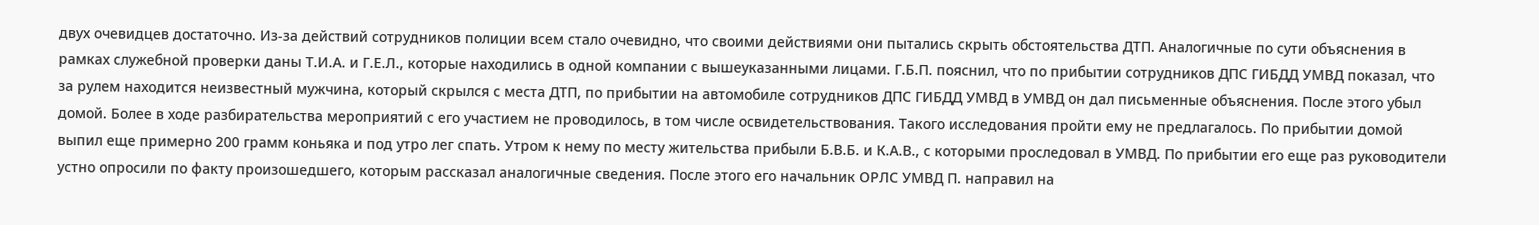двух очевидцев достаточно. Из-за действий сотрудников полиции всем стало очевидно, что своими действиями они пытались скрыть обстоятельства ДТП. Аналогичные по сути объяснения в рамках служебной проверки даны Т.И.А. и Г.Е.Л., которые находились в одной компании с вышеуказанными лицами. Г.Б.П. пояснил, что по прибытии сотрудников ДПС ГИБДД УМВД показал, что за рулем находится неизвестный мужчина, который скрылся с места ДТП, по прибытии на автомобиле сотрудников ДПС ГИБДД УМВД в УМВД он дал письменные объяснения. После этого убыл домой. Более в ходе разбирательства мероприятий с его участием не проводилось, в том числе освидетельствования. Такого исследования пройти ему не предлагалось. По прибытии домой выпил еще примерно 200 грамм коньяка и под утро лег спать. Утром к нему по месту жительства прибыли Б.В.Б. и К.А.В., с которыми проследовал в УМВД. По прибытии его еще раз руководители устно опросили по факту произошедшего, которым рассказал аналогичные сведения. После этого его начальник ОРЛС УМВД П. направил на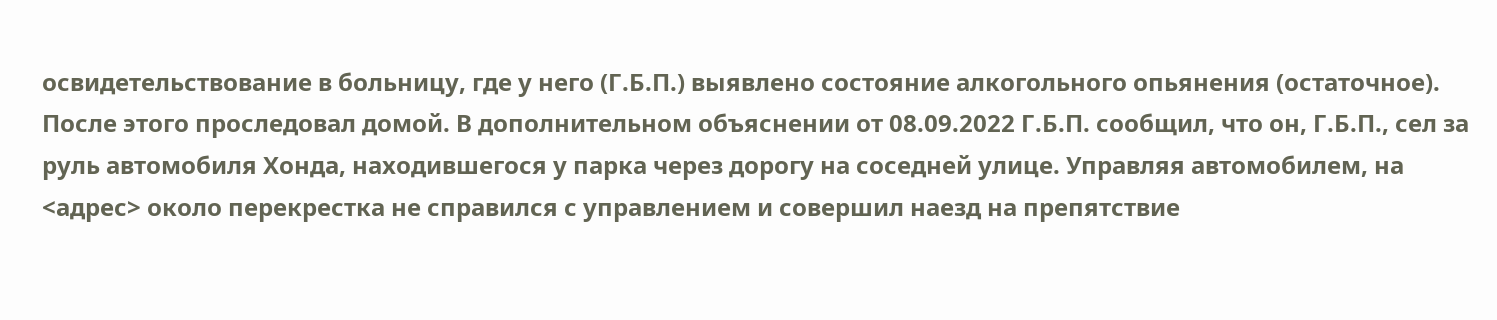освидетельствование в больницу, где у него (Г.Б.П.) выявлено состояние алкогольного опьянения (остаточное). После этого проследовал домой. В дополнительном объяснении от 08.09.2022 Г.Б.П. сообщил, что он, Г.Б.П., сел за руль автомобиля Хонда, находившегося у парка через дорогу на соседней улице. Управляя автомобилем, на <адрес> около перекрестка не справился с управлением и совершил наезд на препятствие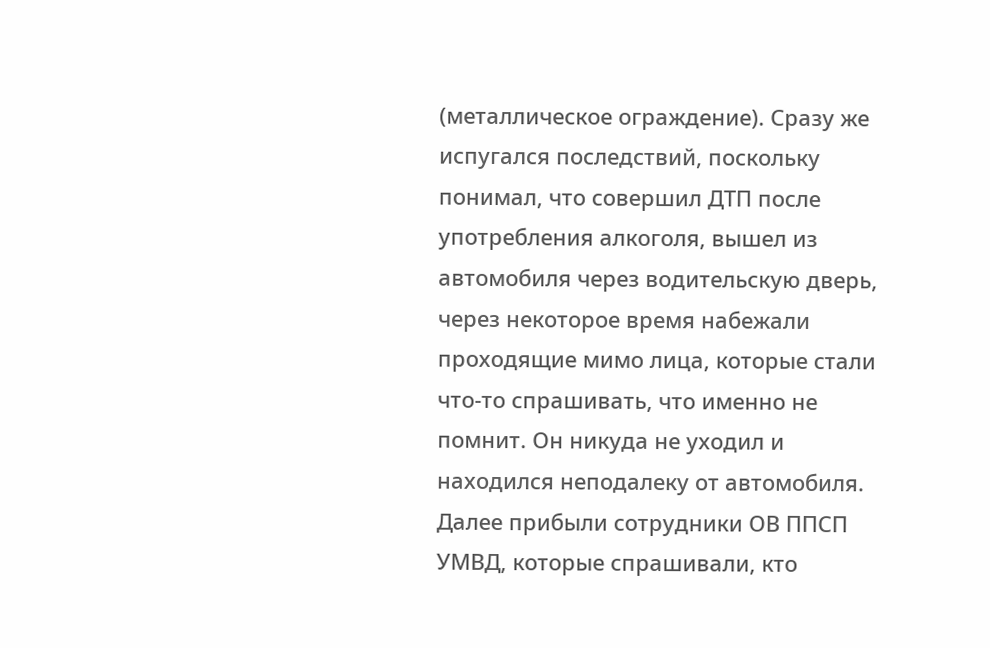(металлическое ограждение). Сразу же испугался последствий, поскольку понимал, что совершил ДТП после употребления алкоголя, вышел из автомобиля через водительскую дверь, через некоторое время набежали проходящие мимо лица, которые стали что-то спрашивать, что именно не помнит. Он никуда не уходил и находился неподалеку от автомобиля. Далее прибыли сотрудники ОВ ППСП УМВД, которые спрашивали, кто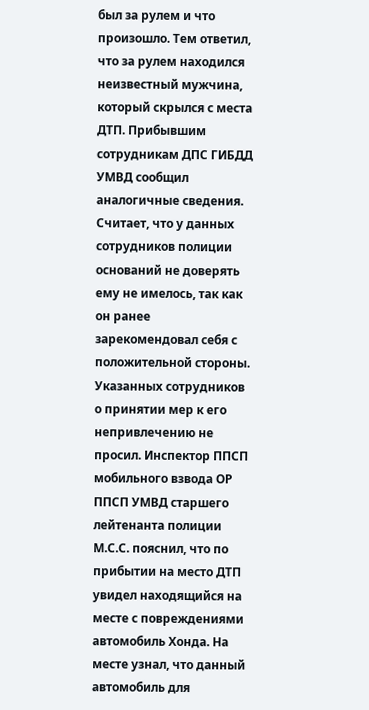был за рулем и что произошло. Тем ответил, что за рулем находился неизвестный мужчина, который скрылся с места ДТП. Прибывшим сотрудникам ДПС ГИБДД УМВД сообщил аналогичные сведения. Считает, что у данных сотрудников полиции оснований не доверять ему не имелось, так как он ранее зарекомендовал себя с положительной стороны. Указанных сотрудников о принятии мер к его непривлечению не просил. Инспектор ППСП мобильного взвода ОР ППСП УМВД старшего лейтенанта полиции М.С.С. пояснил, что по прибытии на место ДТП увидел находящийся на месте с повреждениями автомобиль Хонда. На месте узнал, что данный автомобиль для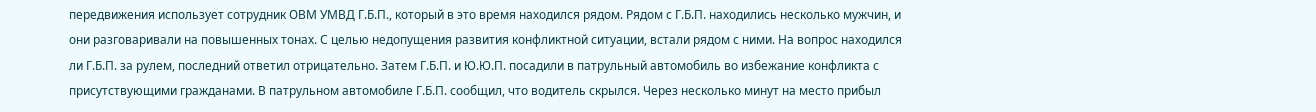передвижения использует сотрудник ОВМ УМВД Г.Б.П., который в это время находился рядом. Рядом с Г.Б.П. находились несколько мужчин, и они разговаривали на повышенных тонах. С целью недопущения развития конфликтной ситуации, встали рядом с ними. На вопрос находился ли Г.Б.П. за рулем, последний ответил отрицательно. Затем Г.Б.П. и Ю.Ю.П. посадили в патрульный автомобиль во избежание конфликта с присутствующими гражданами. В патрульном автомобиле Г.Б.П. сообщил, что водитель скрылся. Через несколько минут на место прибыл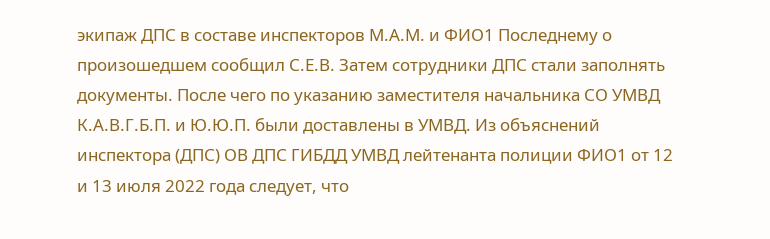экипаж ДПС в составе инспекторов М.А.М. и ФИО1 Последнему о произошедшем сообщил С.Е.В. Затем сотрудники ДПС стали заполнять документы. После чего по указанию заместителя начальника СО УМВД К.А.В.Г.Б.П. и Ю.Ю.П. были доставлены в УМВД. Из объяснений инспектора (ДПС) ОВ ДПС ГИБДД УМВД лейтенанта полиции ФИО1 от 12 и 13 июля 2022 года следует, что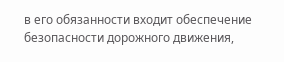в его обязанности входит обеспечение безопасности дорожного движения,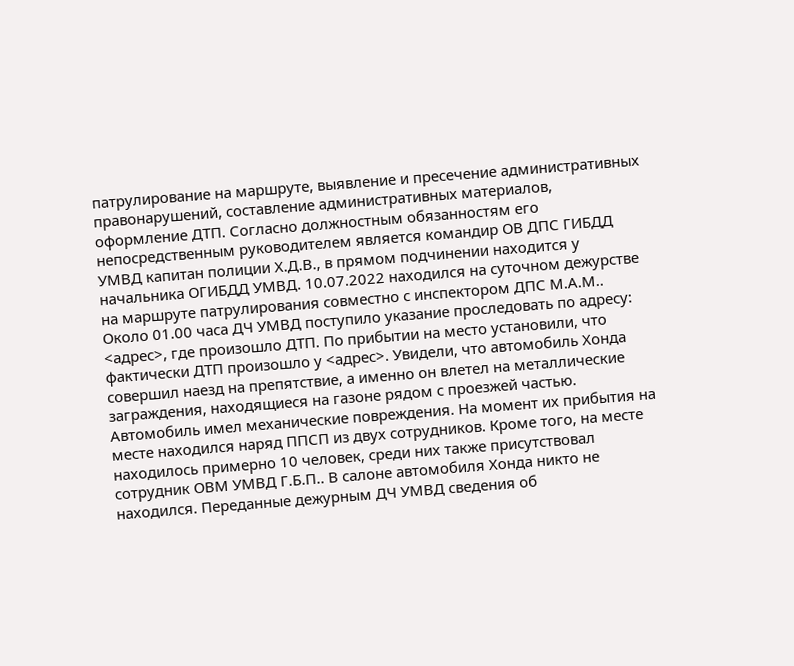патрулирование на маршруте, выявление и пресечение административных правонарушений, составление административных материалов, оформление ДТП. Согласно должностным обязанностям его непосредственным руководителем является командир ОВ ДПС ГИБДД УМВД капитан полиции Х.Д.В., в прямом подчинении находится у начальника ОГИБДД УМВД. 10.07.2022 находился на суточном дежурстве на маршруте патрулирования совместно с инспектором ДПС М.А.М.. Около 01.00 часа ДЧ УМВД поступило указание проследовать по адресу: <адрес>, где произошло ДТП. По прибытии на место установили, что фактически ДТП произошло у <адрес>. Увидели, что автомобиль Хонда совершил наезд на препятствие, а именно он влетел на металлические заграждения, находящиеся на газоне рядом с проезжей частью. Автомобиль имел механические повреждения. На момент их прибытия на месте находился наряд ППСП из двух сотрудников. Кроме того, на месте находилось примерно 10 человек, среди них также присутствовал сотрудник ОВМ УМВД Г.Б.П.. В салоне автомобиля Хонда никто не находился. Переданные дежурным ДЧ УМВД сведения об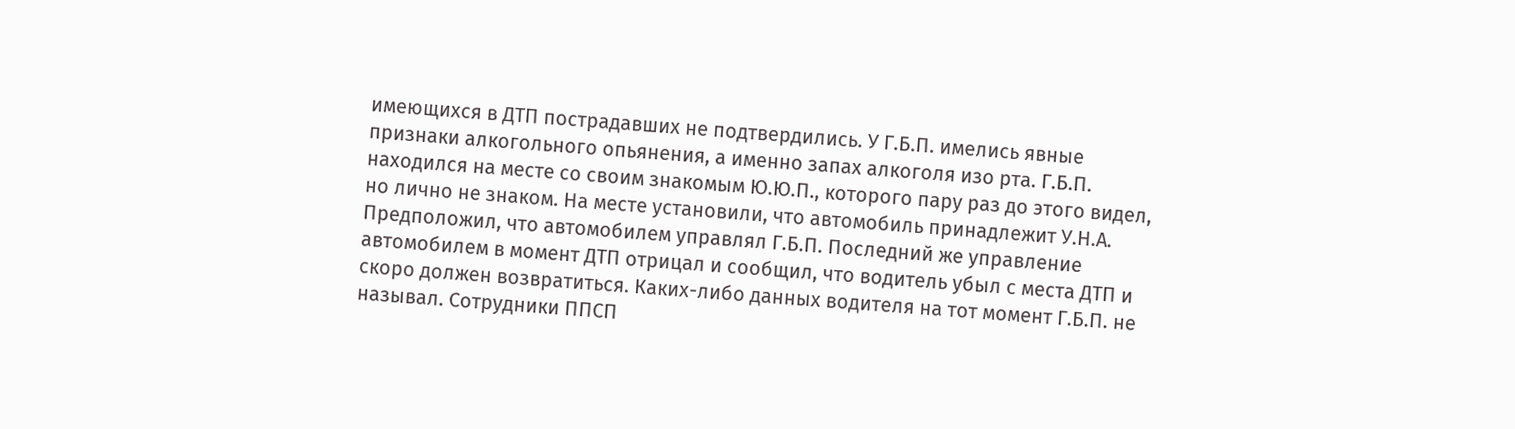имеющихся в ДТП пострадавших не подтвердились. У Г.Б.П. имелись явные признаки алкогольного опьянения, а именно запах алкоголя изо рта. Г.Б.П. находился на месте со своим знакомым Ю.Ю.П., которого пару раз до этого видел, но лично не знаком. На месте установили, что автомобиль принадлежит У.Н.А. Предположил, что автомобилем управлял Г.Б.П. Последний же управление автомобилем в момент ДТП отрицал и сообщил, что водитель убыл с места ДТП и скоро должен возвратиться. Каких-либо данных водителя на тот момент Г.Б.П. не называл. Сотрудники ППСП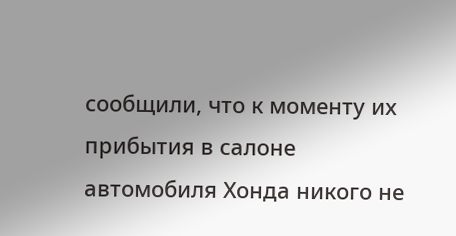сообщили, что к моменту их прибытия в салоне автомобиля Хонда никого не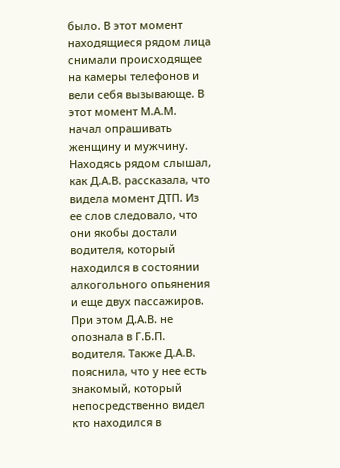было. В этот момент находящиеся рядом лица снимали происходящее на камеры телефонов и вели себя вызывающе. В этот момент М.А.М. начал опрашивать женщину и мужчину. Находясь рядом слышал, как Д.А.В. рассказала, что видела момент ДТП. Из ее слов следовало, что они якобы достали водителя, который находился в состоянии алкогольного опьянения и еще двух пассажиров. При этом Д.А.В. не опознала в Г.Б.П. водителя. Также Д.А.В. пояснила, что у нее есть знакомый, который непосредственно видел кто находился в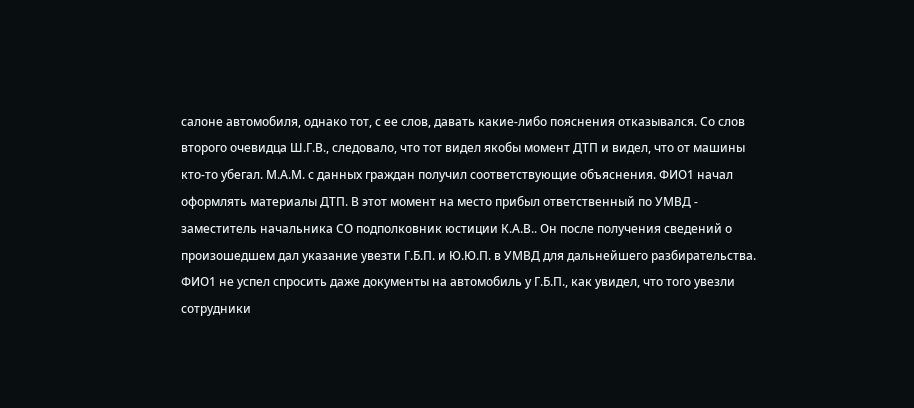салоне автомобиля, однако тот, с ее слов, давать какие-либо пояснения отказывался. Со слов второго очевидца Ш.Г.В., следовало, что тот видел якобы момент ДТП и видел, что от машины кто-то убегал. М.А.М. с данных граждан получил соответствующие объяснения. ФИО1 начал оформлять материалы ДТП. В этот момент на место прибыл ответственный по УМВД - заместитель начальника СО подполковник юстиции К.А.В.. Он после получения сведений о произошедшем дал указание увезти Г.Б.П. и Ю.Ю.П. в УМВД для дальнейшего разбирательства. ФИО1 не успел спросить даже документы на автомобиль у Г.Б.П., как увидел, что того увезли сотрудники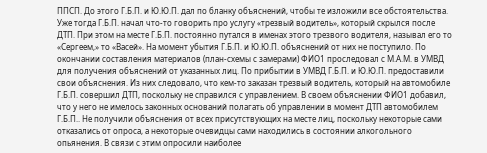ППСП. До этого Г.Б.П. и Ю.Ю.П. дал по бланку объяснений, чтобы те изложили все обстоятельства. Уже тогда Г.Б.П. начал что-то говорить про услугу «трезвый водитель», который скрылся после ДТП. При этом на месте Г.Б.П. постоянно путался в именах этого трезвого водителя, называл его то «Сергеем,» то «Васей». На момент убытия Г.Б.П. и Ю.Ю.П. объяснений от них не поступило. По окончании составления материалов (план-схемы с замерами) ФИО1 проследовал с М.А.М. в УМВД для получения объяснений от указанных лиц. По прибытии в УМВД Г.Б.П. и Ю.Ю.П. предоставили свои объяснения. Из них следовало, что кем-то заказан трезвый водитель, который на автомобиле Г.Б.П. совершил ДТП, поскольку не справился с управлением. В своем объяснении ФИО1 добавил, что у него не имелось законных оснований полагать об управлении в момент ДТП автомобилем Г.Б.П.. Не получили объяснения от всех присутствующих на месте лиц, поскольку некоторые сами отказались от опроса, а некоторые очевидцы сами находились в состоянии алкогольного опьянения. В связи с этим опросили наиболее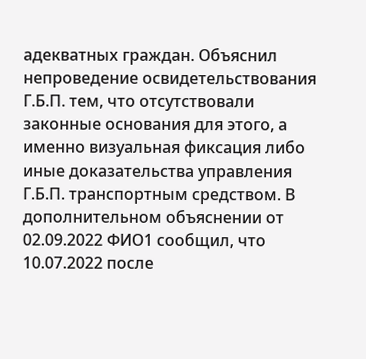адекватных граждан. Объяснил непроведение освидетельствования Г.Б.П. тем, что отсутствовали законные основания для этого, а именно визуальная фиксация либо иные доказательства управления Г.Б.П. транспортным средством. В дополнительном объяснении от 02.09.2022 ФИО1 сообщил, что 10.07.2022 после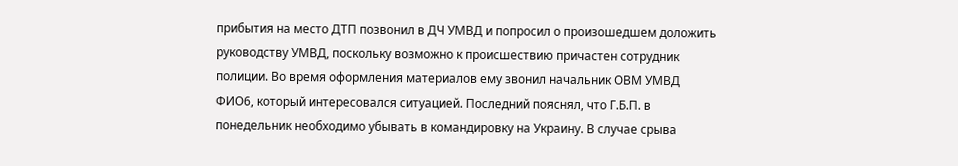прибытия на место ДТП позвонил в ДЧ УМВД и попросил о произошедшем доложить руководству УМВД, поскольку возможно к происшествию причастен сотрудник полиции. Во время оформления материалов ему звонил начальник ОВМ УМВД ФИО6, который интересовался ситуацией. Последний пояснял, что Г.Б.П. в понедельник необходимо убывать в командировку на Украину. В случае срыва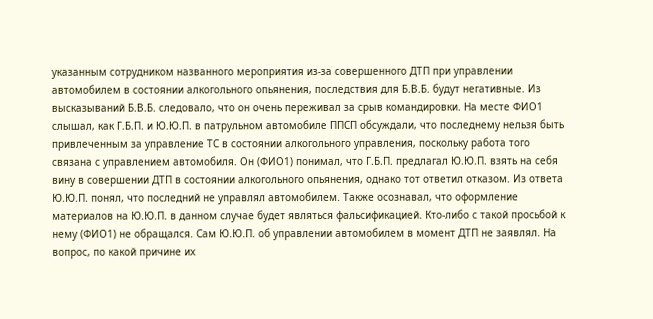указанным сотрудником названного мероприятия из-за совершенного ДТП при управлении автомобилем в состоянии алкогольного опьянения, последствия для Б.В.Б. будут негативные. Из высказываний Б.В.Б. следовало, что он очень переживал за срыв командировки. На месте ФИО1 слышал, как Г.Б.П. и Ю.Ю.П. в патрульном автомобиле ППСП обсуждали, что последнему нельзя быть привлеченным за управление ТС в состоянии алкогольного управления, поскольку работа того связана с управлением автомобиля. Он (ФИО1) понимал, что Г.Б.П. предлагал Ю.Ю.П. взять на себя вину в совершении ДТП в состоянии алкогольного опьянения, однако тот ответил отказом. Из ответа Ю.Ю.П. понял, что последний не управлял автомобилем. Также осознавал, что оформление материалов на Ю.Ю.П. в данном случае будет являться фальсификацией. Кто-либо с такой просьбой к нему (ФИО1) не обращался. Сам Ю.Ю.П. об управлении автомобилем в момент ДТП не заявлял. На вопрос, по какой причине их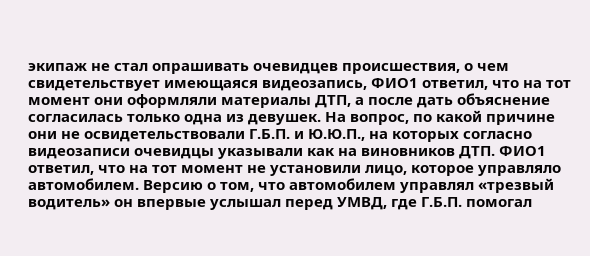экипаж не стал опрашивать очевидцев происшествия, о чем свидетельствует имеющаяся видеозапись, ФИО1 ответил, что на тот момент они оформляли материалы ДТП, а после дать объяснение согласилась только одна из девушек. На вопрос, по какой причине они не освидетельствовали Г.Б.П. и Ю.Ю.П., на которых согласно видеозаписи очевидцы указывали как на виновников ДТП. ФИО1 ответил, что на тот момент не установили лицо, которое управляло автомобилем. Версию о том, что автомобилем управлял «трезвый водитель» он впервые услышал перед УМВД, где Г.Б.П. помогал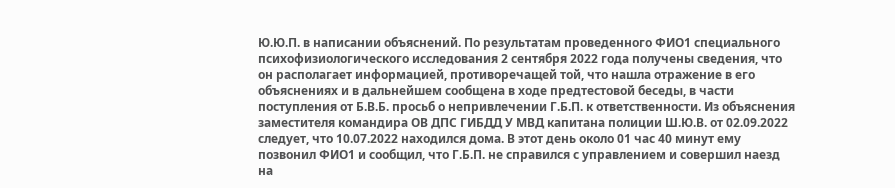Ю.Ю.П. в написании объяснений. По результатам проведенного ФИО1 специального психофизиологического исследования 2 сентября 2022 года получены сведения, что он располагает информацией, противоречащей той, что нашла отражение в его объяснениях и в дальнейшем сообщена в ходе предтестовой беседы, в части поступления от Б.В.Б. просьб о непривлечении Г.Б.П. к ответственности. Из объяснения заместителя командира ОВ ДПС ГИБДД У МВД капитана полиции Ш.Ю.В. от 02.09.2022 следует, что 10.07.2022 находился дома. В этот день около 01 час 40 минут ему позвонил ФИО1 и сообщил, что Г.Б.П. не справился с управлением и совершил наезд на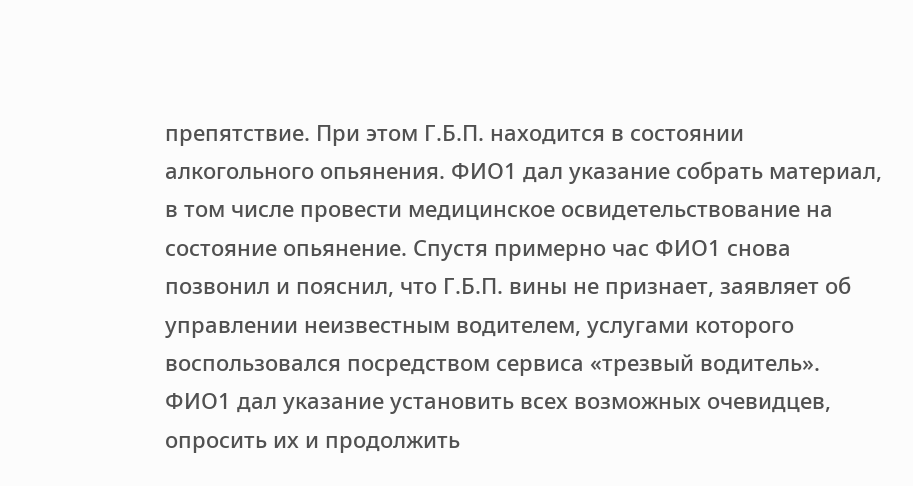препятствие. При этом Г.Б.П. находится в состоянии алкогольного опьянения. ФИО1 дал указание собрать материал, в том числе провести медицинское освидетельствование на состояние опьянение. Спустя примерно час ФИО1 снова позвонил и пояснил, что Г.Б.П. вины не признает, заявляет об управлении неизвестным водителем, услугами которого воспользовался посредством сервиса «трезвый водитель». ФИО1 дал указание установить всех возможных очевидцев, опросить их и продолжить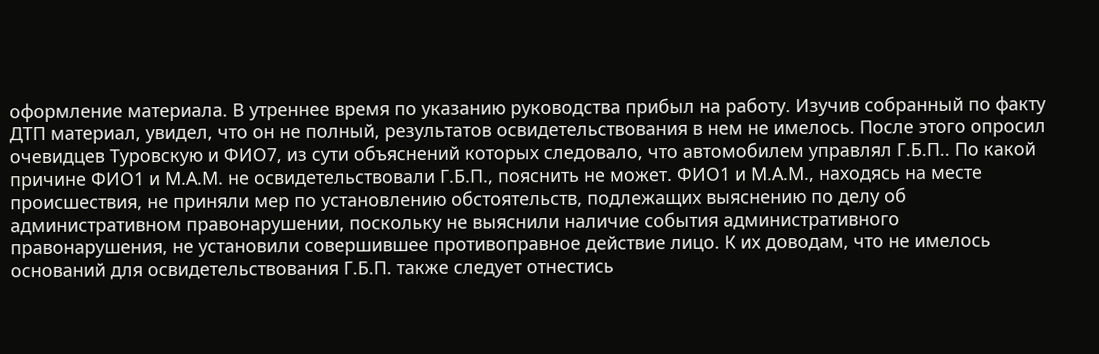оформление материала. В утреннее время по указанию руководства прибыл на работу. Изучив собранный по факту ДТП материал, увидел, что он не полный, результатов освидетельствования в нем не имелось. После этого опросил очевидцев Туровскую и ФИО7, из сути объяснений которых следовало, что автомобилем управлял Г.Б.П.. По какой причине ФИО1 и М.А.М. не освидетельствовали Г.Б.П., пояснить не может. ФИО1 и М.А.М., находясь на месте происшествия, не приняли мер по установлению обстоятельств, подлежащих выяснению по делу об административном правонарушении, поскольку не выяснили наличие события административного правонарушения, не установили совершившее противоправное действие лицо. К их доводам, что не имелось оснований для освидетельствования Г.Б.П. также следует отнестись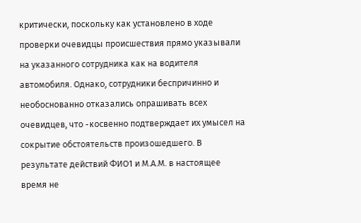критически, поскольку как установлено в ходе проверки очевидцы происшествия прямо указывали на указанного сотрудника как на водителя автомобиля. Однако, сотрудники беспричинно и необоснованно отказались опрашивать всех очевидцев, что -косвенно подтверждает их умысел на сокрытие обстоятельств произошедшего. В результате действий ФИО1 и М.А.М. в настоящее время не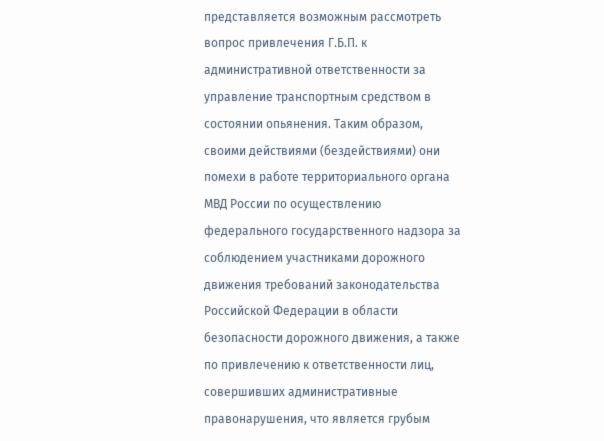представляется возможным рассмотреть вопрос привлечения Г.Б.П. к административной ответственности за управление транспортным средством в состоянии опьянения. Таким образом, своими действиями (бездействиями) они помехи в работе территориального органа МВД России по осуществлению федерального государственного надзора за соблюдением участниками дорожного движения требований законодательства Российской Федерации в области безопасности дорожного движения, а также по привлечению к ответственности лиц, совершивших административные правонарушения, что является грубым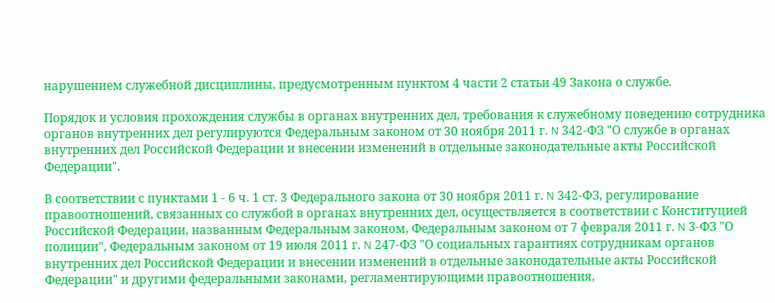нарушением служебной дисциплины, предусмотренным пунктом 4 части 2 статьи 49 Закона о службе.

Порядок и условия прохождения службы в органах внутренних дел, требования к служебному поведению сотрудника органов внутренних дел регулируются Федеральным законом от 30 ноября 2011 г. N 342-ФЗ "О службе в органах внутренних дел Российской Федерации и внесении изменений в отдельные законодательные акты Российской Федерации".

В соответствии с пунктами 1 - 6 ч. 1 ст. 3 Федерального закона от 30 ноября 2011 г. N 342-ФЗ, регулирование правоотношений, связанных со службой в органах внутренних дел, осуществляется в соответствии с Конституцией Российской Федерации, названным Федеральным законом, Федеральным законом от 7 февраля 2011 г. N 3-ФЗ "О полиции", Федеральным законом от 19 июля 2011 г. N 247-ФЗ "О социальных гарантиях сотрудникам органов внутренних дел Российской Федерации и внесении изменений в отдельные законодательные акты Российской Федерации" и другими федеральными законами, регламентирующими правоотношения,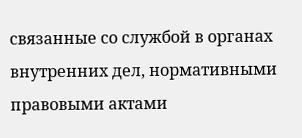связанные со службой в органах внутренних дел, нормативными правовыми актами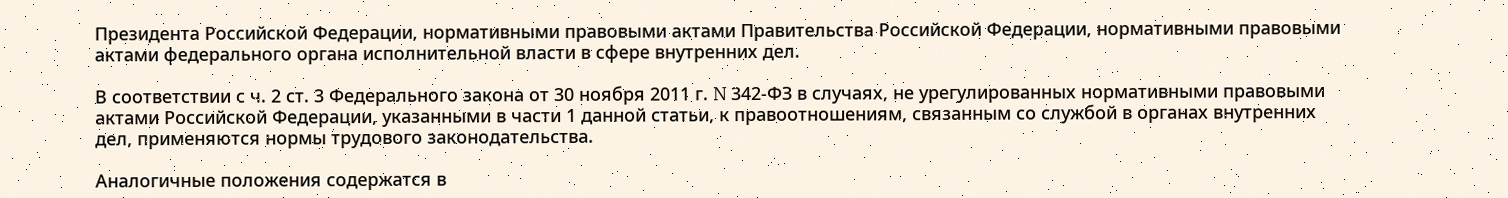Президента Российской Федерации, нормативными правовыми актами Правительства Российской Федерации, нормативными правовыми актами федерального органа исполнительной власти в сфере внутренних дел.

В соответствии с ч. 2 ст. 3 Федерального закона от 30 ноября 2011 г. N 342-ФЗ в случаях, не урегулированных нормативными правовыми актами Российской Федерации, указанными в части 1 данной статьи, к правоотношениям, связанным со службой в органах внутренних дел, применяются нормы трудового законодательства.

Аналогичные положения содержатся в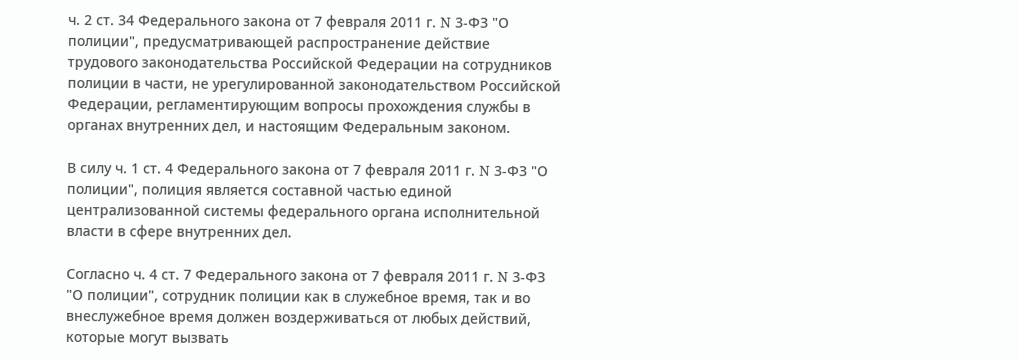ч. 2 ст. 34 Федерального закона от 7 февраля 2011 г. N 3-ФЗ "О полиции", предусматривающей распространение действие трудового законодательства Российской Федерации на сотрудников полиции в части, не урегулированной законодательством Российской Федерации, регламентирующим вопросы прохождения службы в органах внутренних дел, и настоящим Федеральным законом.

В силу ч. 1 ст. 4 Федерального закона от 7 февраля 2011 г. N 3-ФЗ "О полиции", полиция является составной частью единой централизованной системы федерального органа исполнительной власти в сфере внутренних дел.

Согласно ч. 4 ст. 7 Федерального закона от 7 февраля 2011 г. N 3-ФЗ "О полиции", сотрудник полиции как в служебное время, так и во внеслужебное время должен воздерживаться от любых действий, которые могут вызвать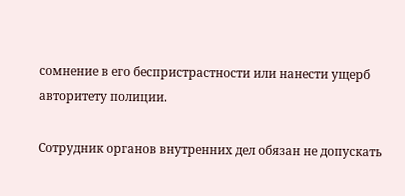сомнение в его беспристрастности или нанести ущерб авторитету полиции.

Сотрудник органов внутренних дел обязан не допускать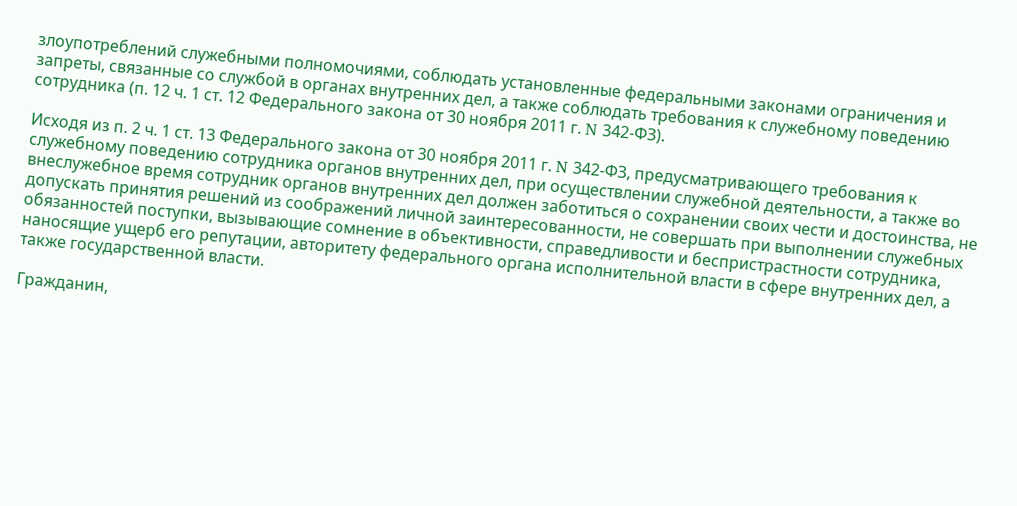злоупотреблений служебными полномочиями, соблюдать установленные федеральными законами ограничения и запреты, связанные со службой в органах внутренних дел, а также соблюдать требования к служебному поведению сотрудника (п. 12 ч. 1 ст. 12 Федерального закона от 30 ноября 2011 г. N 342-ФЗ).

Исходя из п. 2 ч. 1 ст. 13 Федерального закона от 30 ноября 2011 г. N 342-ФЗ, предусматривающего требования к служебному поведению сотрудника органов внутренних дел, при осуществлении служебной деятельности, а также во внеслужебное время сотрудник органов внутренних дел должен заботиться о сохранении своих чести и достоинства, не допускать принятия решений из соображений личной заинтересованности, не совершать при выполнении служебных обязанностей поступки, вызывающие сомнение в объективности, справедливости и беспристрастности сотрудника, наносящие ущерб его репутации, авторитету федерального органа исполнительной власти в сфере внутренних дел, а также государственной власти.

Гражданин,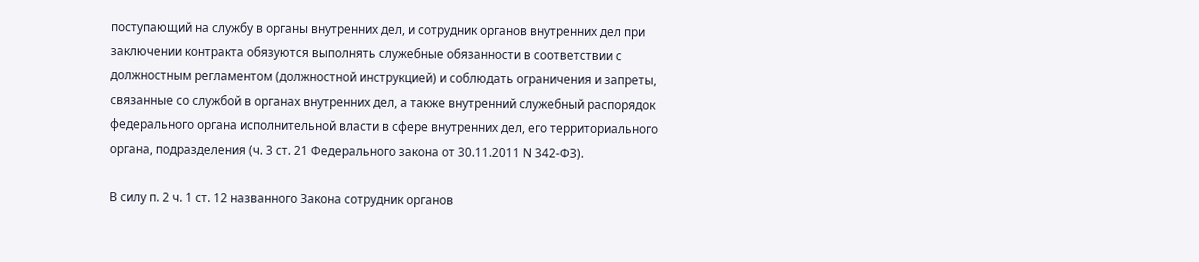поступающий на службу в органы внутренних дел, и сотрудник органов внутренних дел при заключении контракта обязуются выполнять служебные обязанности в соответствии с должностным регламентом (должностной инструкцией) и соблюдать ограничения и запреты, связанные со службой в органах внутренних дел, а также внутренний служебный распорядок федерального органа исполнительной власти в сфере внутренних дел, его территориального органа, подразделения (ч. 3 ст. 21 Федерального закона от 30.11.2011 N 342-ФЗ).

В силу п. 2 ч. 1 ст. 12 названного Закона сотрудник органов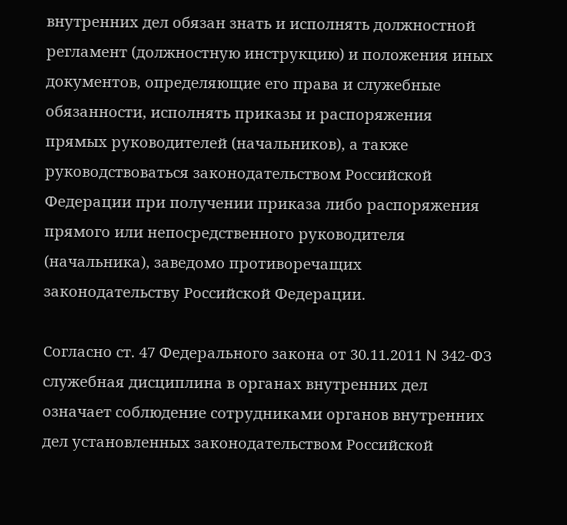внутренних дел обязан знать и исполнять должностной регламент (должностную инструкцию) и положения иных документов, определяющие его права и служебные обязанности, исполнять приказы и распоряжения прямых руководителей (начальников), а также руководствоваться законодательством Российской Федерации при получении приказа либо распоряжения прямого или непосредственного руководителя (начальника), заведомо противоречащих законодательству Российской Федерации.

Согласно ст. 47 Федерального закона от 30.11.2011 N 342-ФЗ служебная дисциплина в органах внутренних дел означает соблюдение сотрудниками органов внутренних дел установленных законодательством Российской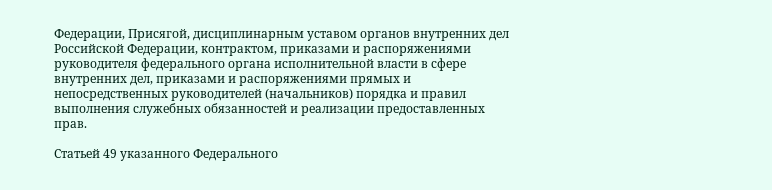Федерации, Присягой, дисциплинарным уставом органов внутренних дел Российской Федерации, контрактом, приказами и распоряжениями руководителя федерального органа исполнительной власти в сфере внутренних дел, приказами и распоряжениями прямых и непосредственных руководителей (начальников) порядка и правил выполнения служебных обязанностей и реализации предоставленных прав.

Статьей 49 указанного Федерального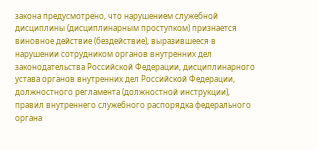закона предусмотрено, что нарушением служебной дисциплины (дисциплинарным проступком) признается виновное действие (бездействие), выразившееся в нарушении сотрудником органов внутренних дел законодательства Российской Федерации, дисциплинарного устава органов внутренних дел Российской Федерации, должностного регламента (должностной инструкции), правил внутреннего служебного распорядка федерального органа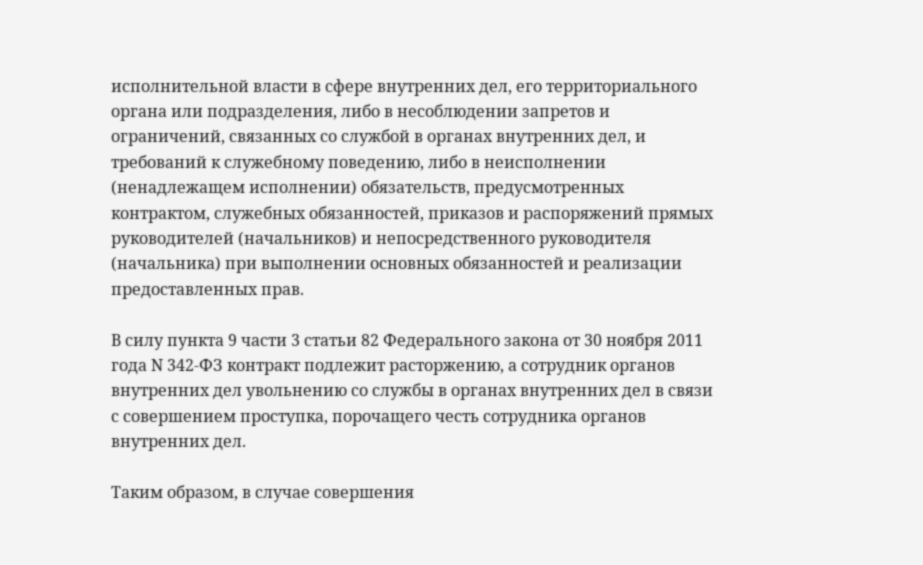исполнительной власти в сфере внутренних дел, его территориального органа или подразделения, либо в несоблюдении запретов и ограничений, связанных со службой в органах внутренних дел, и требований к служебному поведению, либо в неисполнении (ненадлежащем исполнении) обязательств, предусмотренных контрактом, служебных обязанностей, приказов и распоряжений прямых руководителей (начальников) и непосредственного руководителя (начальника) при выполнении основных обязанностей и реализации предоставленных прав.

В силу пункта 9 части 3 статьи 82 Федерального закона от 30 ноября 2011 года N 342-ФЗ контракт подлежит расторжению, а сотрудник органов внутренних дел увольнению со службы в органах внутренних дел в связи с совершением проступка, порочащего честь сотрудника органов внутренних дел.

Таким образом, в случае совершения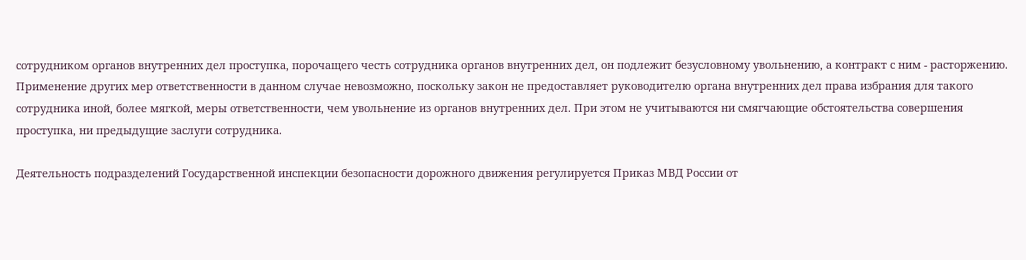сотрудником органов внутренних дел проступка, порочащего честь сотрудника органов внутренних дел, он подлежит безусловному увольнению, а контракт с ним - расторжению. Применение других мер ответственности в данном случае невозможно, поскольку закон не предоставляет руководителю органа внутренних дел права избрания для такого сотрудника иной, более мягкой, меры ответственности, чем увольнение из органов внутренних дел. При этом не учитываются ни смягчающие обстоятельства совершения проступка, ни предыдущие заслуги сотрудника.

Деятельность подразделений Государственной инспекции безопасности дорожного движения регулируется Приказ МВД России от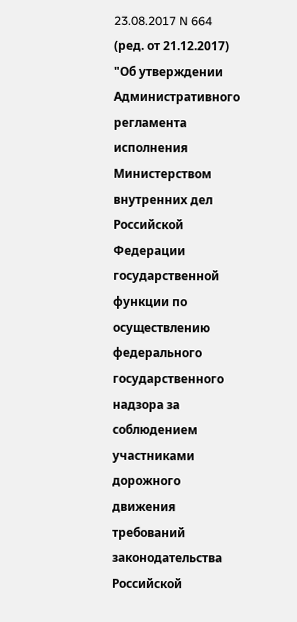23.08.2017 N 664 (ред. от 21.12.2017) "Об утверждении Административного регламента исполнения Министерством внутренних дел Российской Федерации государственной функции по осуществлению федерального государственного надзора за соблюдением участниками дорожного движения требований законодательства Российской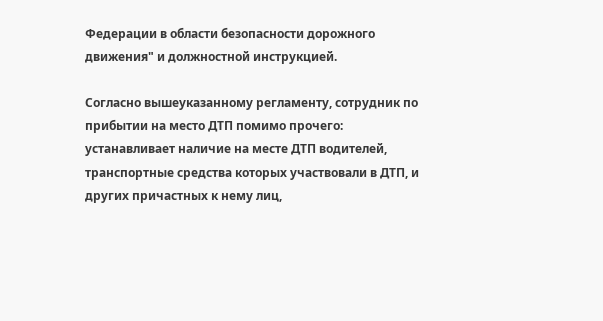Федерации в области безопасности дорожного движения" и должностной инструкцией.

Согласно вышеуказанному регламенту, сотрудник по прибытии на место ДТП помимо прочего: устанавливает наличие на месте ДТП водителей, транспортные средства которых участвовали в ДТП, и других причастных к нему лиц,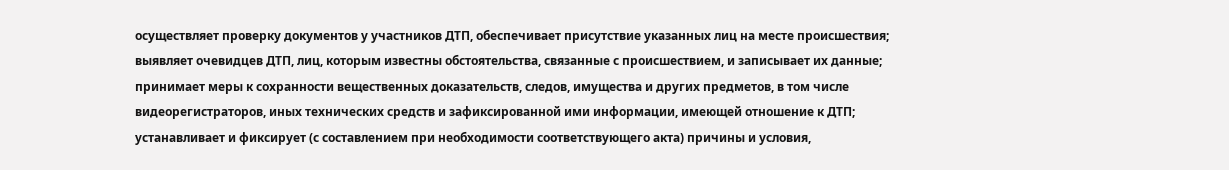осуществляет проверку документов у участников ДТП, обеспечивает присутствие указанных лиц на месте происшествия; выявляет очевидцев ДТП, лиц, которым известны обстоятельства, связанные с происшествием, и записывает их данные; принимает меры к сохранности вещественных доказательств, следов, имущества и других предметов, в том числе видеорегистраторов, иных технических средств и зафиксированной ими информации, имеющей отношение к ДТП; устанавливает и фиксирует (с составлением при необходимости соответствующего акта) причины и условия,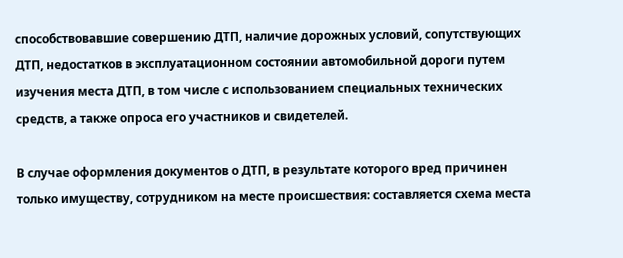способствовавшие совершению ДТП, наличие дорожных условий, сопутствующих ДТП, недостатков в эксплуатационном состоянии автомобильной дороги путем изучения места ДТП, в том числе с использованием специальных технических средств, а также опроса его участников и свидетелей.

В случае оформления документов о ДТП, в результате которого вред причинен только имуществу, сотрудником на месте происшествия: составляется схема места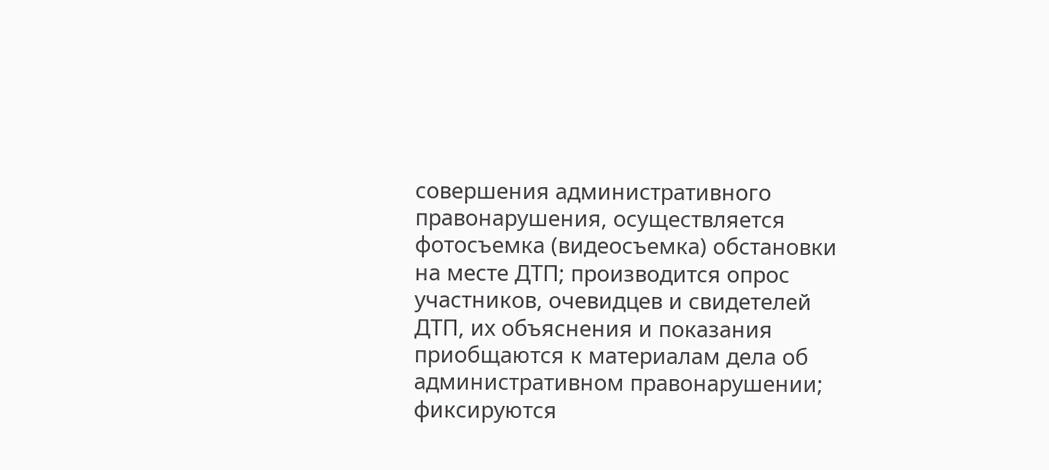совершения административного правонарушения, осуществляется фотосъемка (видеосъемка) обстановки на месте ДТП; производится опрос участников, очевидцев и свидетелей ДТП, их объяснения и показания приобщаются к материалам дела об административном правонарушении; фиксируются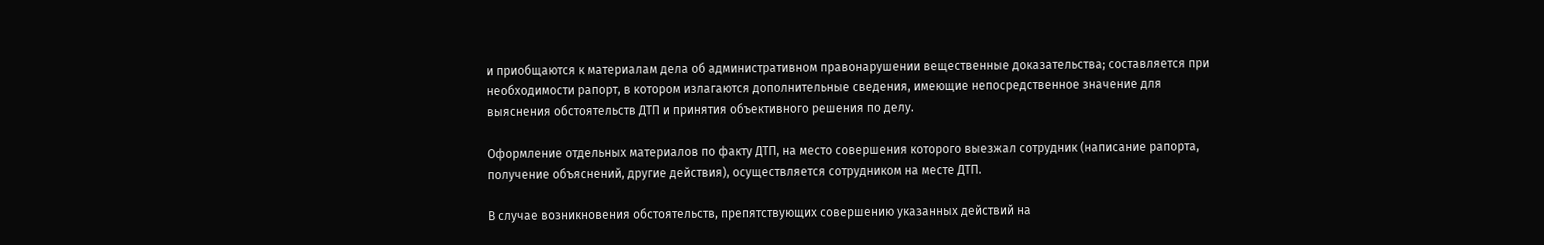и приобщаются к материалам дела об административном правонарушении вещественные доказательства; составляется при необходимости рапорт, в котором излагаются дополнительные сведения, имеющие непосредственное значение для выяснения обстоятельств ДТП и принятия объективного решения по делу.

Оформление отдельных материалов по факту ДТП, на место совершения которого выезжал сотрудник (написание рапорта, получение объяснений, другие действия), осуществляется сотрудником на месте ДТП.

В случае возникновения обстоятельств, препятствующих совершению указанных действий на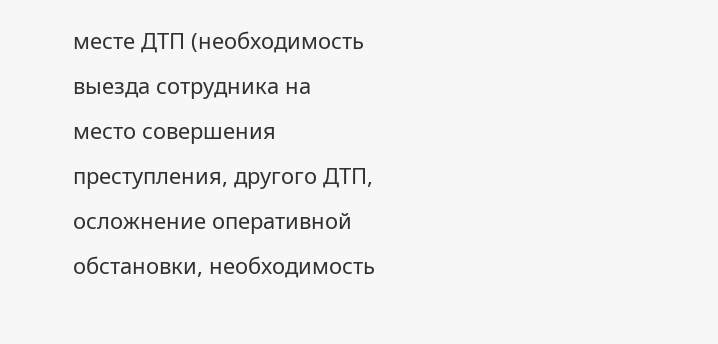месте ДТП (необходимость выезда сотрудника на место совершения преступления, другого ДТП, осложнение оперативной обстановки, необходимость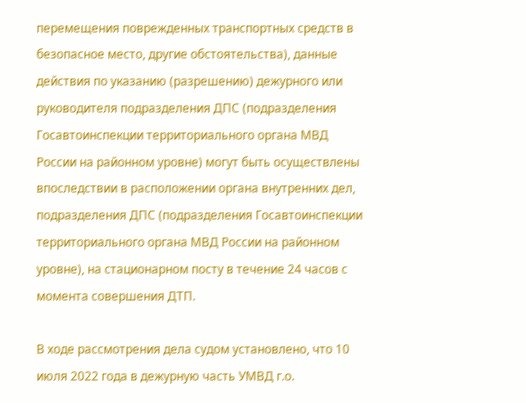перемещения поврежденных транспортных средств в безопасное место, другие обстоятельства), данные действия по указанию (разрешению) дежурного или руководителя подразделения ДПС (подразделения Госавтоинспекции территориального органа МВД России на районном уровне) могут быть осуществлены впоследствии в расположении органа внутренних дел, подразделения ДПС (подразделения Госавтоинспекции территориального органа МВД России на районном уровне), на стационарном посту в течение 24 часов с момента совершения ДТП.

В ходе рассмотрения дела судом установлено, что 10 июля 2022 года в дежурную часть УМВД г.о.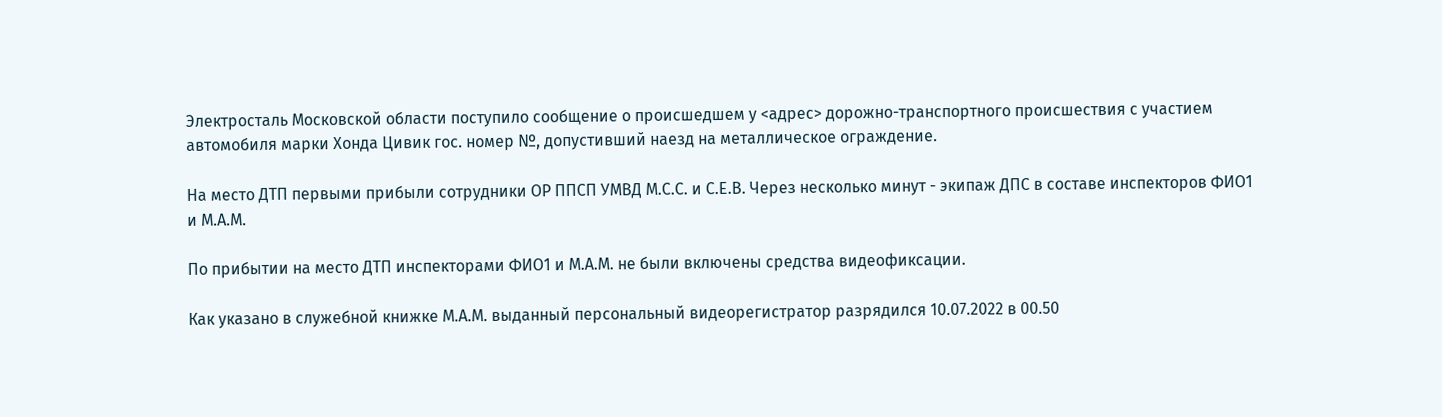Электросталь Московской области поступило сообщение о происшедшем у <адрес> дорожно-транспортного происшествия с участием автомобиля марки Хонда Цивик гос. номер №, допустивший наезд на металлическое ограждение.

На место ДТП первыми прибыли сотрудники ОР ППСП УМВД М.С.С. и С.Е.В. Через несколько минут - экипаж ДПС в составе инспекторов ФИО1 и М.А.М.

По прибытии на место ДТП инспекторами ФИО1 и М.А.М. не были включены средства видеофиксации.

Как указано в служебной книжке М.А.М. выданный персональный видеорегистратор разрядился 10.07.2022 в 00.50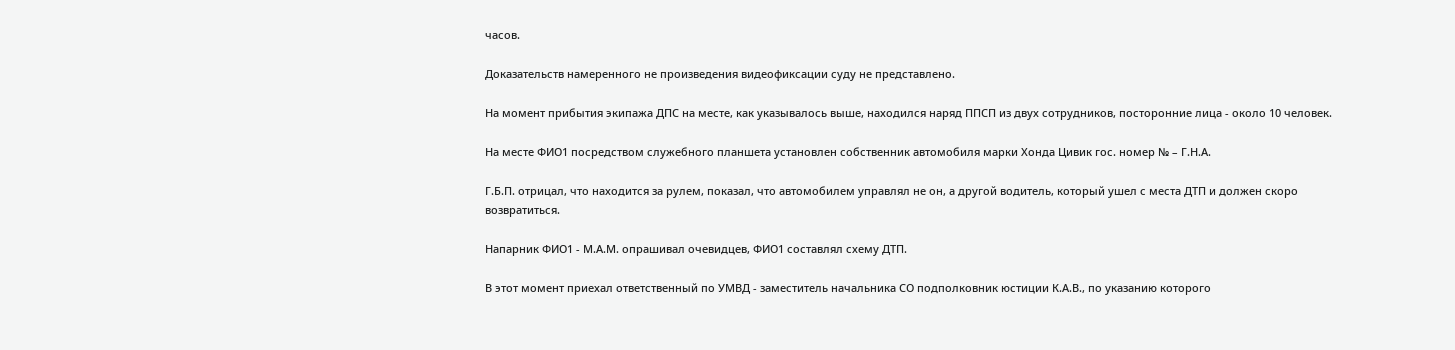часов.

Доказательств намеренного не произведения видеофиксации суду не представлено.

На момент прибытия экипажа ДПС на месте, как указывалось выше, находился наряд ППСП из двух сотрудников, посторонние лица - около 10 человек.

На месте ФИО1 посредством служебного планшета установлен собственник автомобиля марки Хонда Цивик гос. номер № – Г.Н.А.

Г.Б.П. отрицал, что находится за рулем, показал, что автомобилем управлял не он, а другой водитель, который ушел с места ДТП и должен скоро возвратиться.

Напарник ФИО1 - М.А.М. опрашивал очевидцев, ФИО1 составлял схему ДТП.

В этот момент приехал ответственный по УМВД - заместитель начальника СО подполковник юстиции К.А.В., по указанию которого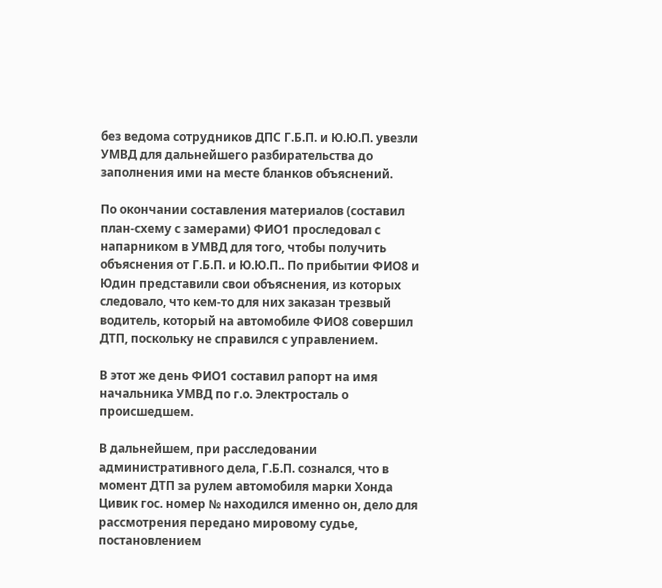без ведома сотрудников ДПС Г.Б.П. и Ю.Ю.П. увезли УМВД для дальнейшего разбирательства до заполнения ими на месте бланков объяснений.

По окончании составления материалов (составил план-схему с замерами) ФИО1 проследовал с напарником в УМВД для того, чтобы получить объяснения от Г.Б.П. и Ю.Ю.П.. По прибытии ФИО8 и Юдин представили свои объяснения, из которых следовало, что кем-то для них заказан трезвый водитель, который на автомобиле ФИО8 совершил ДТП, поскольку не справился с управлением.

В этот же день ФИО1 составил рапорт на имя начальника УМВД по г.о. Электросталь о происшедшем.

В дальнейшем, при расследовании административного дела, Г.Б.П. сознался, что в момент ДТП за рулем автомобиля марки Хонда Цивик гос. номер № находился именно он, дело для рассмотрения передано мировому судье, постановлением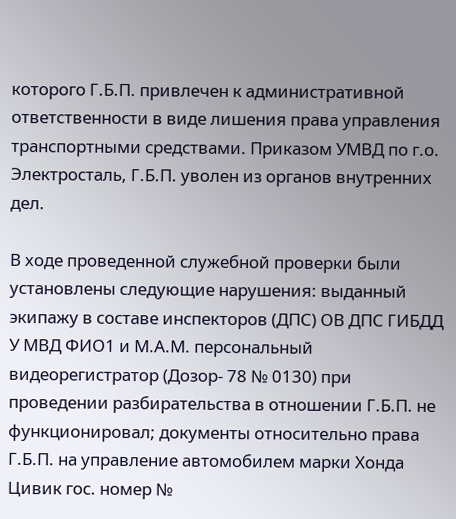которого Г.Б.П. привлечен к административной ответственности в виде лишения права управления транспортными средствами. Приказом УМВД по г.о. Электросталь, Г.Б.П. уволен из органов внутренних дел.

В ходе проведенной служебной проверки были установлены следующие нарушения: выданный экипажу в составе инспекторов (ДПС) ОВ ДПС ГИБДД У МВД ФИО1 и М.А.М. персональный видеорегистратор (Дозор- 78 № 0130) при проведении разбирательства в отношении Г.Б.П. не функционировал; документы относительно права Г.Б.П. на управление автомобилем марки Хонда Цивик гос. номер №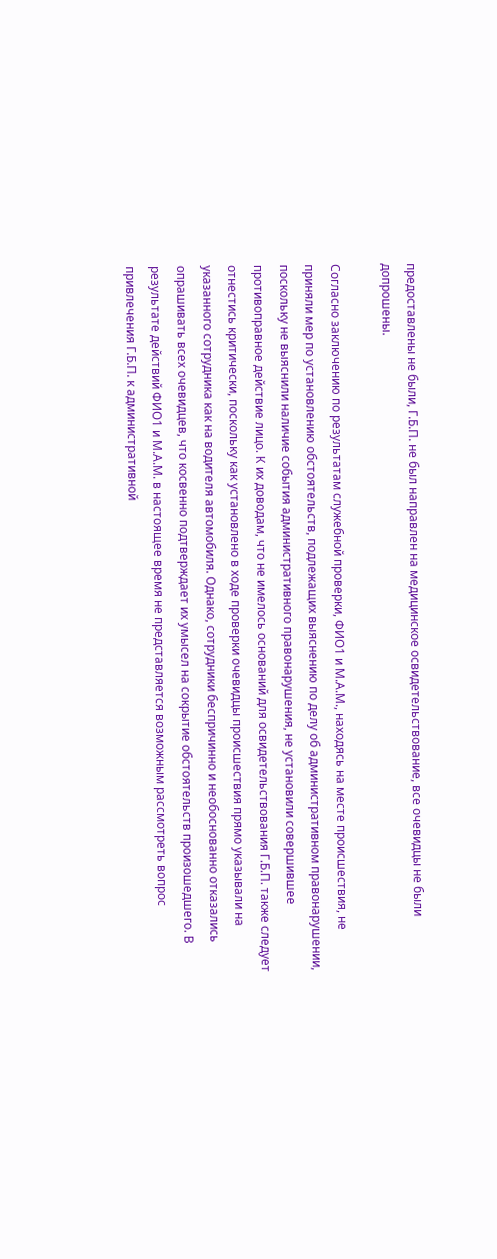предоставлены не были, Г.Б.П. не был направлен на медицинское освидетельствование, все очевидцы не были допрошены.

Согласно заключению по результатам служебной проверки, ФИО1 и М.А.М., находясь на месте происшествия, не приняли мер по установлению обстоятельств, подлежащих выяснению по делу об административном правонарушении, поскольку не выяснили наличие события административного правонарушения, не установили совершившее противоправное действие лицо. К их доводам, что не имелось оснований для освидетельствования Г.Б.П. также следует отнестись критически, поскольку как установлено в ходе проверки очевидцы происшествия прямо указывали на указанного сотрудника как на водителя автомобиля. Однако, сотрудники беспричинно и необоснованно отказались опрашивать всех очевидцев, что косвенно подтверждает их умысел на сокрытие обстоятельств произошедшего. В результате действий ФИО1 и М.А.М. в настоящее время не представляется возможным рассмотреть вопрос привлечения Г.Б.П. к административной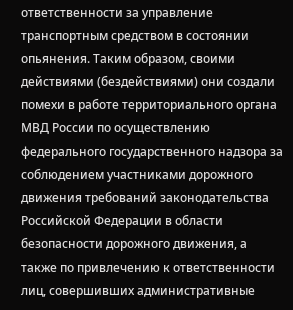ответственности за управление транспортным средством в состоянии опьянения. Таким образом, своими действиями (бездействиями) они создали помехи в работе территориального органа МВД России по осуществлению федерального государственного надзора за соблюдением участниками дорожного движения требований законодательства Российской Федерации в области безопасности дорожного движения, а также по привлечению к ответственности лиц, совершивших административные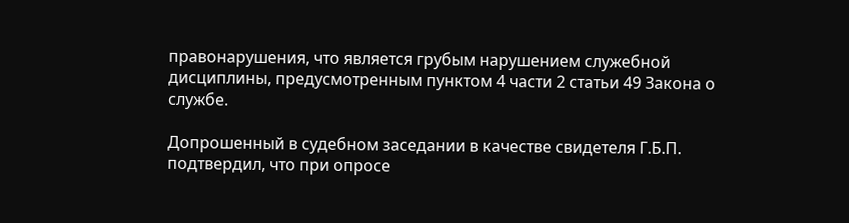правонарушения, что является грубым нарушением служебной дисциплины, предусмотренным пунктом 4 части 2 статьи 49 Закона о службе.

Допрошенный в судебном заседании в качестве свидетеля Г.Б.П. подтвердил, что при опросе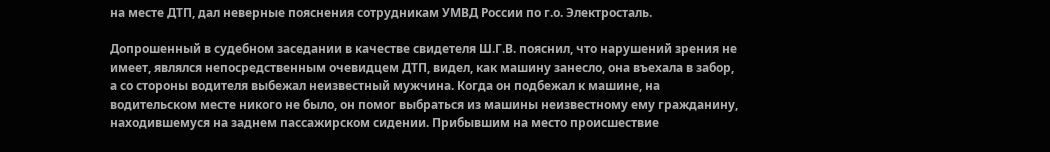на месте ДТП, дал неверные пояснения сотрудникам УМВД России по г.о. Электросталь.

Допрошенный в судебном заседании в качестве свидетеля Ш.Г.В. пояснил, что нарушений зрения не имеет, являлся непосредственным очевидцем ДТП, видел, как машину занесло, она въехала в забор, а со стороны водителя выбежал неизвестный мужчина. Когда он подбежал к машине, на водительском месте никого не было, он помог выбраться из машины неизвестному ему гражданину, находившемуся на заднем пассажирском сидении. Прибывшим на место происшествие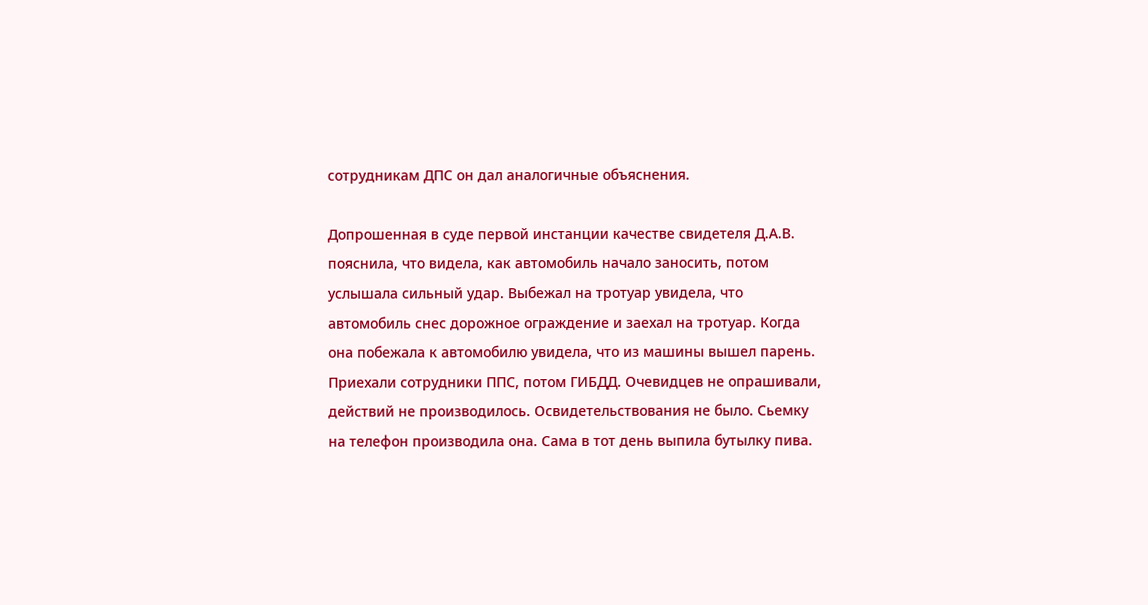сотрудникам ДПС он дал аналогичные объяснения.

Допрошенная в суде первой инстанции качестве свидетеля Д.А.В. пояснила, что видела, как автомобиль начало заносить, потом услышала сильный удар. Выбежал на тротуар увидела, что автомобиль снес дорожное ограждение и заехал на тротуар. Когда она побежала к автомобилю увидела, что из машины вышел парень. Приехали сотрудники ППС, потом ГИБДД. Очевидцев не опрашивали, действий не производилось. Освидетельствования не было. Сьемку на телефон производила она. Сама в тот день выпила бутылку пива.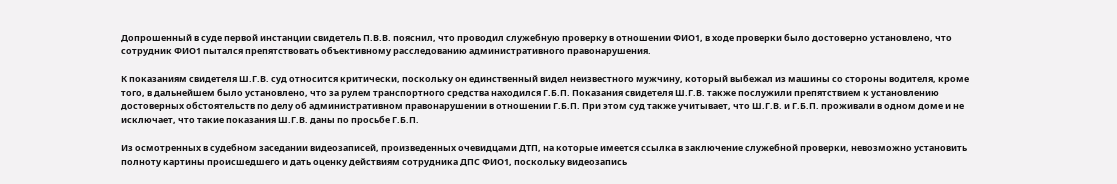Допрошенный в суде первой инстанции свидетель П.В.В. пояснил, что проводил служебную проверку в отношении ФИО1, в ходе проверки было достоверно установлено, что сотрудник ФИО1 пытался препятствовать объективному расследованию административного правонарушения.

К показаниям свидетеля Ш.Г.В. суд относится критически, поскольку он единственный видел неизвестного мужчину, который выбежал из машины со стороны водителя, кроме того, в дальнейшем было установлено, что за рулем транспортного средства находился Г.Б.П. Показания свидетеля Ш.Г.В. также послужили препятствием к установлению достоверных обстоятельств по делу об административном правонарушении в отношении Г.Б.П. При этом суд также учитывает, что Ш.Г.В. и Г.Б.П. проживали в одном доме и не исключает, что такие показания Ш.Г.В. даны по просьбе Г.Б.П.

Из осмотренных в судебном заседании видеозаписей, произведенных очевидцами ДТП, на которые имеется ссылка в заключение служебной проверки, невозможно установить полноту картины происшедшего и дать оценку действиям сотрудника ДПС ФИО1, поскольку видеозапись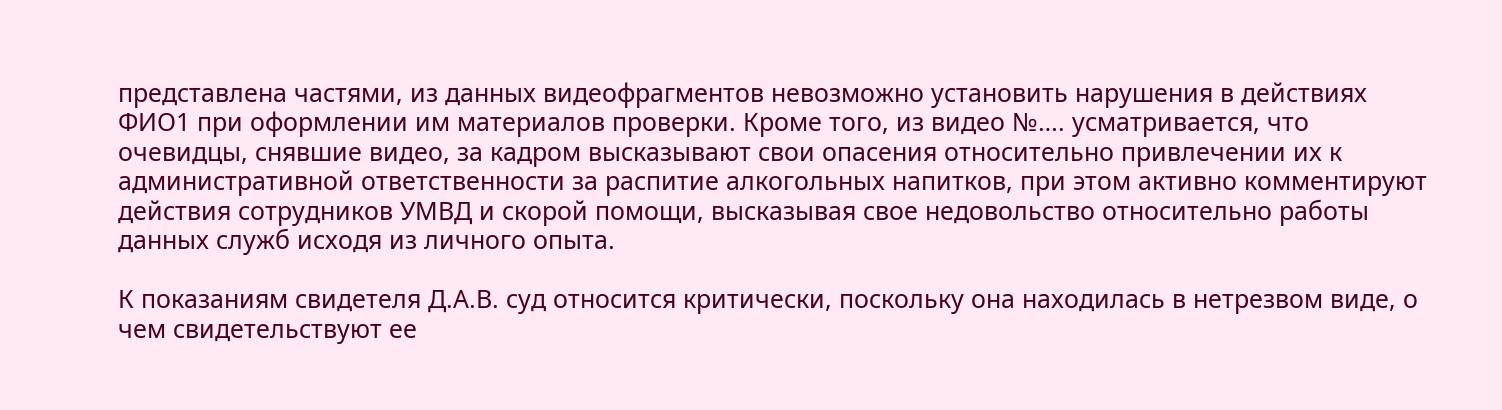представлена частями, из данных видеофрагментов невозможно установить нарушения в действиях ФИО1 при оформлении им материалов проверки. Кроме того, из видео №…. усматривается, что очевидцы, снявшие видео, за кадром высказывают свои опасения относительно привлечении их к административной ответственности за распитие алкогольных напитков, при этом активно комментируют действия сотрудников УМВД и скорой помощи, высказывая свое недовольство относительно работы данных служб исходя из личного опыта.

К показаниям свидетеля Д.А.В. суд относится критически, поскольку она находилась в нетрезвом виде, о чем свидетельствуют ее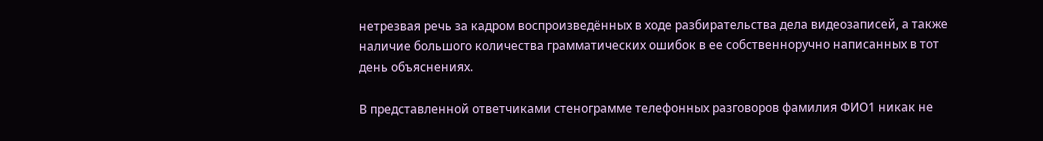нетрезвая речь за кадром воспроизведённых в ходе разбирательства дела видеозаписей, а также наличие большого количества грамматических ошибок в ее собственноручно написанных в тот день объяснениях.

В представленной ответчиками стенограмме телефонных разговоров фамилия ФИО1 никак не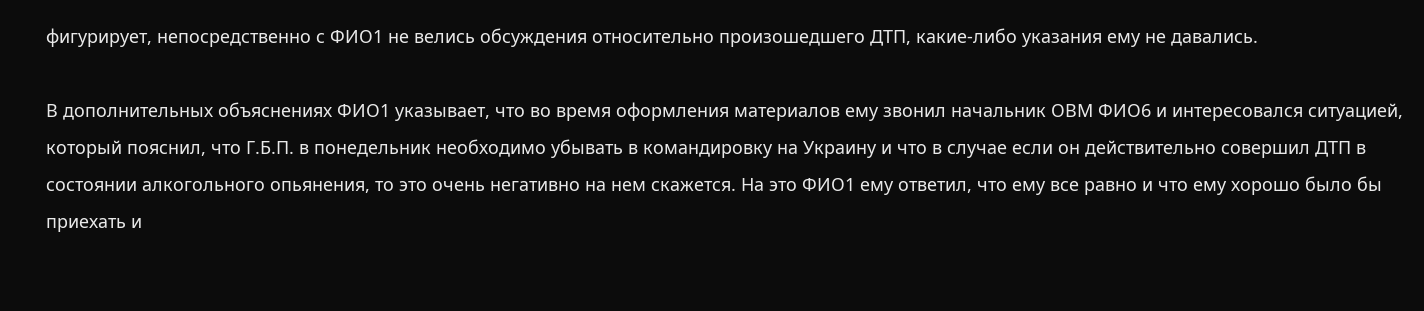фигурирует, непосредственно с ФИО1 не велись обсуждения относительно произошедшего ДТП, какие-либо указания ему не давались.

В дополнительных объяснениях ФИО1 указывает, что во время оформления материалов ему звонил начальник ОВМ ФИО6 и интересовался ситуацией, который пояснил, что Г.Б.П. в понедельник необходимо убывать в командировку на Украину и что в случае если он действительно совершил ДТП в состоянии алкогольного опьянения, то это очень негативно на нем скажется. На это ФИО1 ему ответил, что ему все равно и что ему хорошо было бы приехать и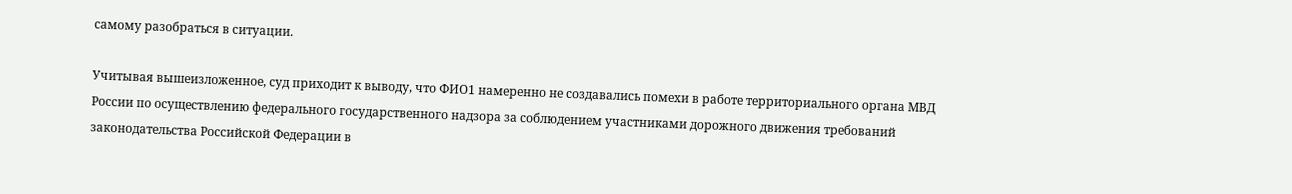самому разобраться в ситуации.

Учитывая вышеизложенное, суд приходит к выводу, что ФИО1 намеренно не создавались помехи в работе территориального органа МВД России по осуществлению федерального государственного надзора за соблюдением участниками дорожного движения требований законодательства Российской Федерации в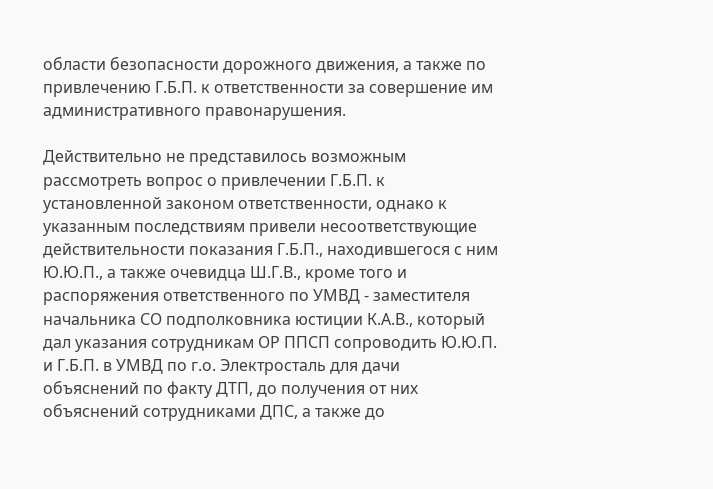области безопасности дорожного движения, а также по привлечению Г.Б.П. к ответственности за совершение им административного правонарушения.

Действительно не представилось возможным рассмотреть вопрос о привлечении Г.Б.П. к установленной законом ответственности, однако к указанным последствиям привели несоответствующие действительности показания Г.Б.П., находившегося с ним Ю.Ю.П., а также очевидца Ш.Г.В., кроме того и распоряжения ответственного по УМВД - заместителя начальника СО подполковника юстиции К.А.В., который дал указания сотрудникам ОР ППСП сопроводить Ю.Ю.П. и Г.Б.П. в УМВД по г.о. Электросталь для дачи объяснений по факту ДТП, до получения от них объяснений сотрудниками ДПС, а также до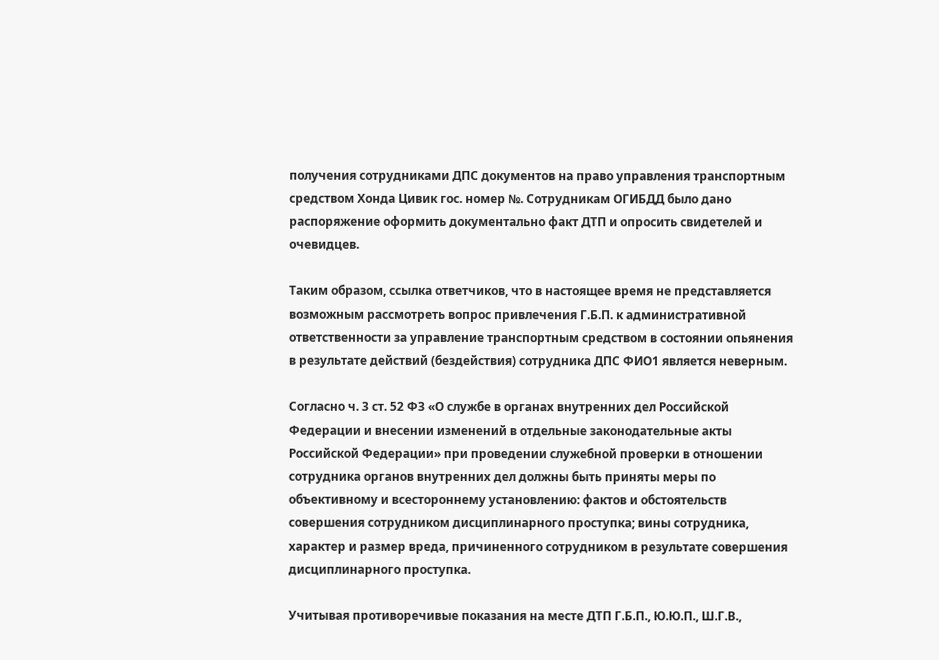получения сотрудниками ДПС документов на право управления транспортным средством Хонда Цивик гос. номер №. Сотрудникам ОГИБДД было дано распоряжение оформить документально факт ДТП и опросить свидетелей и очевидцев.

Таким образом, ссылка ответчиков, что в настоящее время не представляется возможным рассмотреть вопрос привлечения Г.Б.П. к административной ответственности за управление транспортным средством в состоянии опьянения в результате действий (бездействия) сотрудника ДПС ФИО1 является неверным.

Согласно ч. 3 ст. 52 ФЗ «О службе в органах внутренних дел Российской Федерации и внесении изменений в отдельные законодательные акты Российской Федерации» при проведении служебной проверки в отношении сотрудника органов внутренних дел должны быть приняты меры по объективному и всестороннему установлению: фактов и обстоятельств совершения сотрудником дисциплинарного проступка; вины сотрудника, характер и размер вреда, причиненного сотрудником в результате совершения дисциплинарного проступка.

Учитывая противоречивые показания на месте ДТП Г.Б.П., Ю.Ю.П., Ш.Г.В.,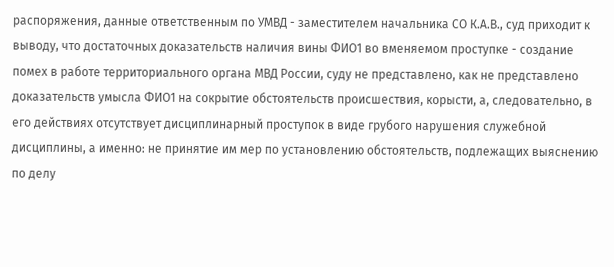распоряжения, данные ответственным по УМВД - заместителем начальника СО К.А.В., суд приходит к выводу, что достаточных доказательств наличия вины ФИО1 во вменяемом проступке - создание помех в работе территориального органа МВД России, суду не представлено, как не представлено доказательств умысла ФИО1 на сокрытие обстоятельств происшествия, корысти, а, следовательно, в его действиях отсутствует дисциплинарный проступок в виде грубого нарушения служебной дисциплины, а именно: не принятие им мер по установлению обстоятельств, подлежащих выяснению по делу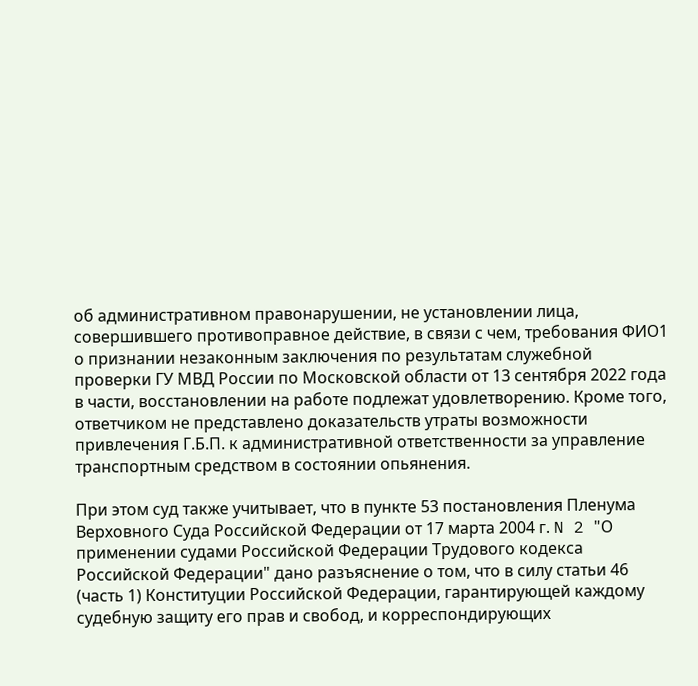об административном правонарушении, не установлении лица, совершившего противоправное действие, в связи с чем, требования ФИО1 о признании незаконным заключения по результатам служебной проверки ГУ МВД России по Московской области от 13 сентября 2022 года в части, восстановлении на работе подлежат удовлетворению. Кроме того, ответчиком не представлено доказательств утраты возможности привлечения Г.Б.П. к административной ответственности за управление транспортным средством в состоянии опьянения.

При этом суд также учитывает, что в пункте 53 постановления Пленума Верховного Суда Российской Федерации от 17 марта 2004 г. N 2 "О применении судами Российской Федерации Трудового кодекса Российской Федерации" дано разъяснение о том, что в силу статьи 46 (часть 1) Конституции Российской Федерации, гарантирующей каждому судебную защиту его прав и свобод, и корреспондирующих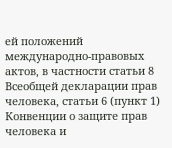ей положений международно-правовых актов, в частности статьи 8 Всеобщей декларации прав человека, статьи 6 (пункт 1) Конвенции о защите прав человека и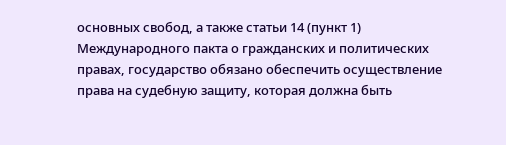основных свобод, а также статьи 14 (пункт 1) Международного пакта о гражданских и политических правах, государство обязано обеспечить осуществление права на судебную защиту, которая должна быть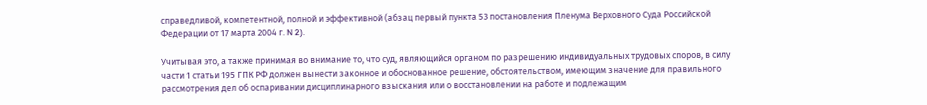справедливой, компетентной, полной и эффективной (абзац первый пункта 53 постановления Пленума Верховного Суда Российской Федерации от 17 марта 2004 г. N 2).

Учитывая это, а также принимая во внимание то, что суд, являющийся органом по разрешению индивидуальных трудовых споров, в силу части 1 статьи 195 ГПК РФ должен вынести законное и обоснованное решение, обстоятельством, имеющим значение для правильного рассмотрения дел об оспаривании дисциплинарного взыскания или о восстановлении на работе и подлежащим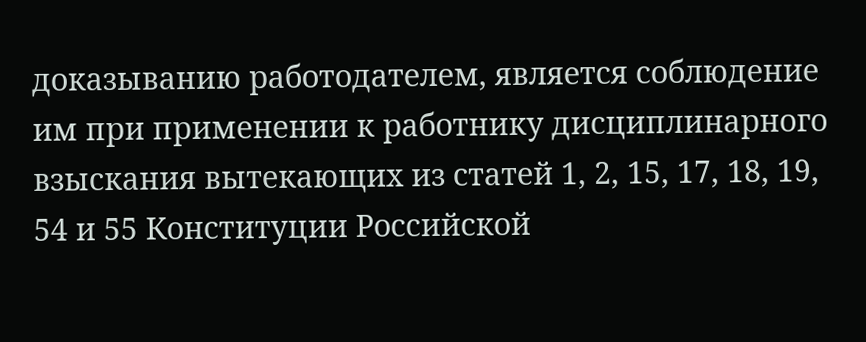доказыванию работодателем, является соблюдение им при применении к работнику дисциплинарного взыскания вытекающих из статей 1, 2, 15, 17, 18, 19, 54 и 55 Конституции Российской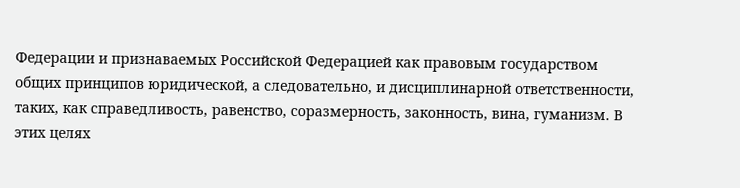Федерации и признаваемых Российской Федерацией как правовым государством общих принципов юридической, а следовательно, и дисциплинарной ответственности, таких, как справедливость, равенство, соразмерность, законность, вина, гуманизм. В этих целях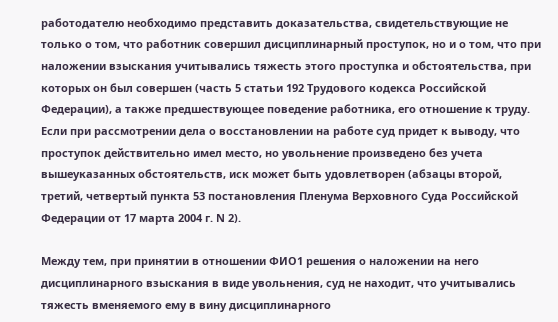работодателю необходимо представить доказательства, свидетельствующие не только о том, что работник совершил дисциплинарный проступок, но и о том, что при наложении взыскания учитывались тяжесть этого проступка и обстоятельства, при которых он был совершен (часть 5 статьи 192 Трудового кодекса Российской Федерации), а также предшествующее поведение работника, его отношение к труду. Если при рассмотрении дела о восстановлении на работе суд придет к выводу, что проступок действительно имел место, но увольнение произведено без учета вышеуказанных обстоятельств, иск может быть удовлетворен (абзацы второй, третий, четвертый пункта 53 постановления Пленума Верховного Суда Российской Федерации от 17 марта 2004 г. N 2).

Между тем, при принятии в отношении ФИО1 решения о наложении на него дисциплинарного взыскания в виде увольнения, суд не находит, что учитывались тяжесть вменяемого ему в вину дисциплинарного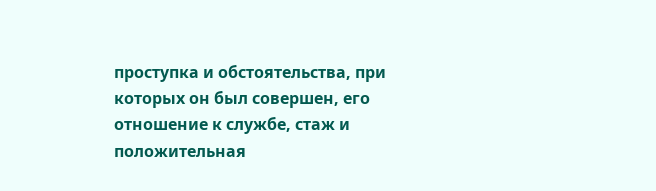проступка и обстоятельства, при которых он был совершен, его отношение к службе, стаж и положительная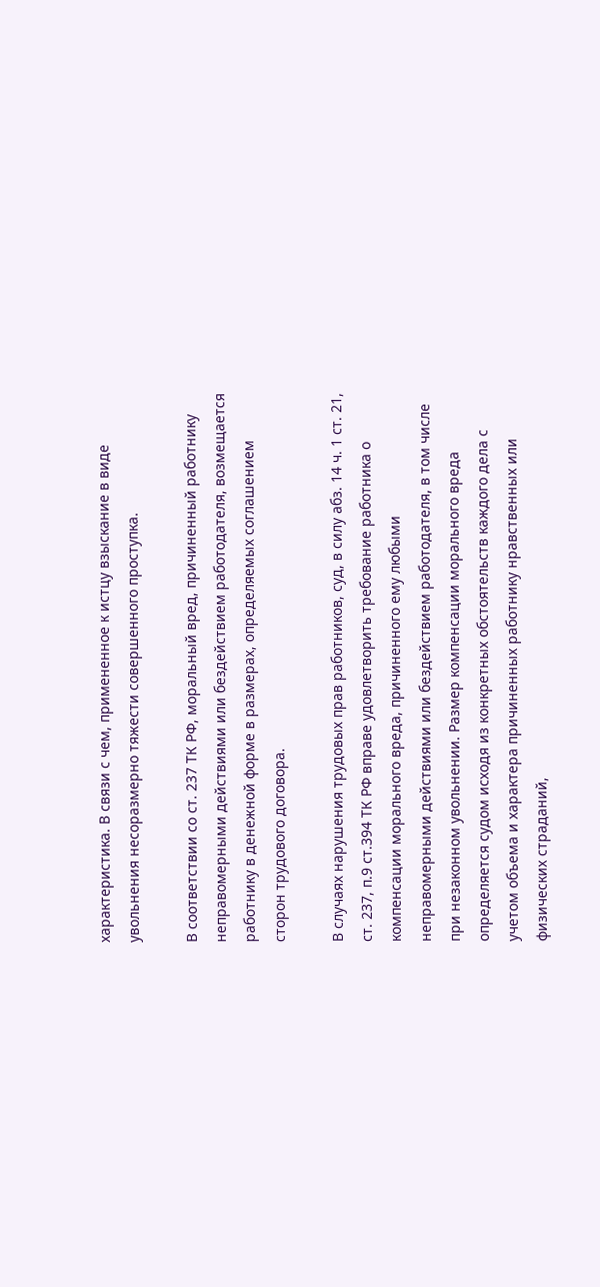характеристика. В связи с чем, примененное к истцу взыскание в виде увольнения несоразмерно тяжести совершенного проступка.

В соответствии со ст. 237 ТК РФ, моральный вред, причиненный работнику неправомерными действиями или бездействием работодателя, возмещается работнику в денежной форме в размерах, определяемых соглашением сторон трудового договора.

В случаях нарушения трудовых прав работников, суд, в силу абз. 14 ч. 1 ст. 21, ст. 237, п.9 ст.394 ТК РФ вправе удовлетворить требование работника о компенсации морального вреда, причиненного ему любыми неправомерными действиями или бездействием работодателя, в том числе при незаконном увольнении. Размер компенсации морального вреда определяется судом исходя из конкретных обстоятельств каждого дела с учетом объема и характера причиненных работнику нравственных или физических страданий,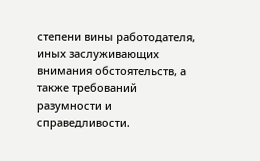степени вины работодателя, иных заслуживающих внимания обстоятельств, а также требований разумности и справедливости.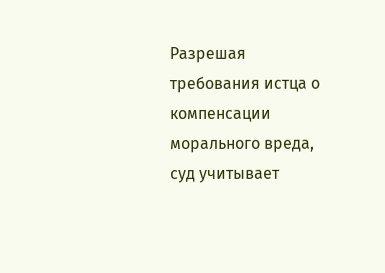Разрешая требования истца о компенсации морального вреда, суд учитывает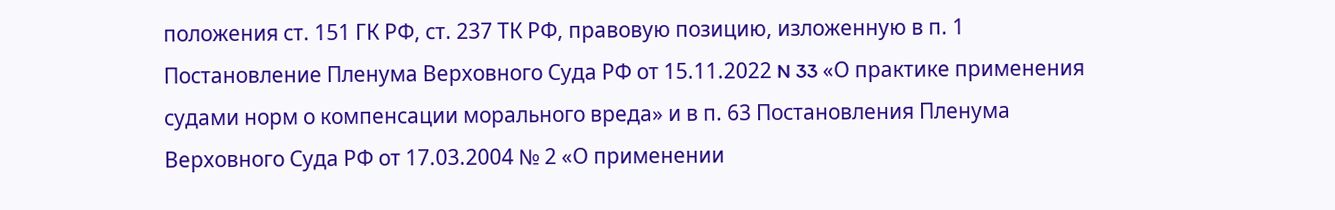положения ст. 151 ГК РФ, ст. 237 ТК РФ, правовую позицию, изложенную в п. 1 Постановление Пленума Верховного Суда РФ от 15.11.2022 N 33 «О практике применения судами норм о компенсации морального вреда» и в п. 63 Постановления Пленума Верховного Суда РФ от 17.03.2004 № 2 «О применении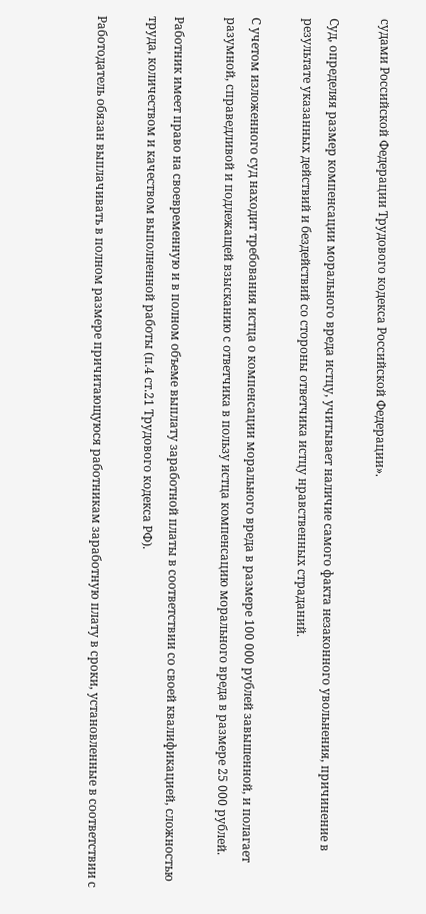судами Российской Федерации Трудового кодекса Российской Федерации».

Суд, определяя размер компенсации морального вреда истцу, учитывает наличие самого факта незаконного увольнения, причинение в результате указанных действий и бездействий со стороны ответчика истцу нравственных страданий.

С учетом изложенного суд находит требования истца о компенсации морального вреда в размере 100 000 рублей завышенной, и полагает разумной, справедливой и подлежащей взысканию с ответчика в пользу истца компенсацию морального вреда в размере 25 000 рублей.

Работник имеет право на своевременную и в полном объеме выплату заработной платы в соответствии со своей квалификацией, сложностью труда, количеством и качеством выполненной работы (п.4 ст.21 Трудового кодекса РФ).

Работодатель обязан выплачивать в полном размере причитающуюся работникам заработную плату в сроки, установленные в соответствии с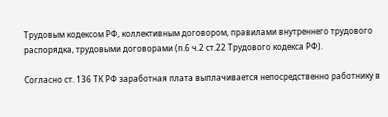Трудовым кодексом РФ, коллективным договором, правилами внутреннего трудового распорядка, трудовыми договорами (п.6 ч.2 ст.22 Трудового кодекса РФ).

Согласно ст. 136 ТК РФ заработная плата выплачивается непосредственно работнику в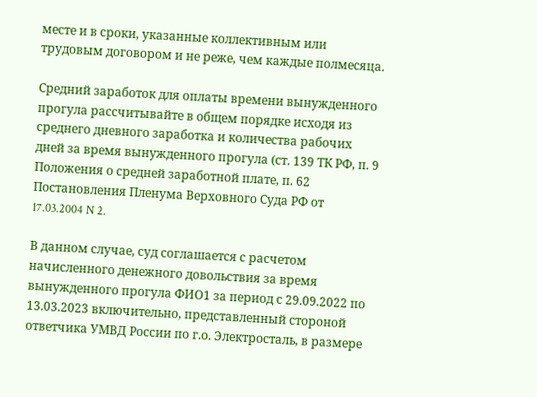месте и в сроки, указанные коллективным или трудовым договором и не реже, чем каждые полмесяца.

Средний заработок для оплаты времени вынужденного прогула рассчитывайте в общем порядке исходя из среднего дневного заработка и количества рабочих дней за время вынужденного прогула (ст. 139 ТК РФ, п. 9 Положения о средней заработной плате, п. 62 Постановления Пленума Верховного Суда РФ от 17.03.2004 N 2.

В данном случае, суд соглашается с расчетом начисленного денежного довольствия за время вынужденного прогула ФИО1 за период с 29.09.2022 по 13.03.2023 включительно, представленный стороной ответчика УМВД России по г.о. Электросталь, в размере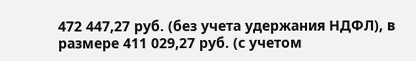472 447,27 руб. (без учета удержания НДФЛ), в размере 411 029,27 руб. (с учетом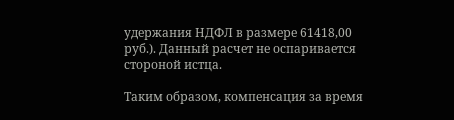удержания НДФЛ в размере 61418,00 руб.). Данный расчет не оспаривается стороной истца.

Таким образом, компенсация за время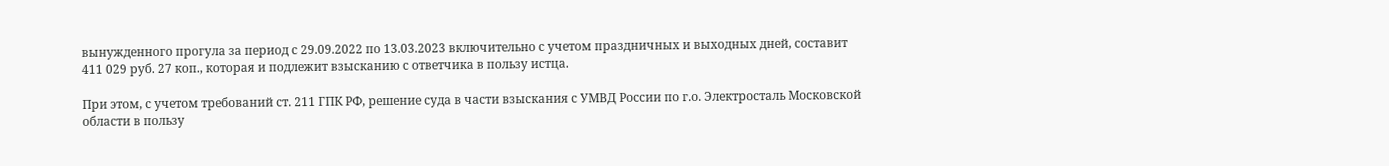вынужденного прогула за период с 29.09.2022 по 13.03.2023 включительно с учетом праздничных и выходных дней, составит 411 029 руб. 27 коп., которая и подлежит взысканию с ответчика в пользу истца.

При этом, с учетом требований ст. 211 ГПК РФ, решение суда в части взыскания с УМВД России по г.о. Электросталь Московской области в пользу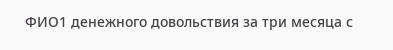ФИО1 денежного довольствия за три месяца с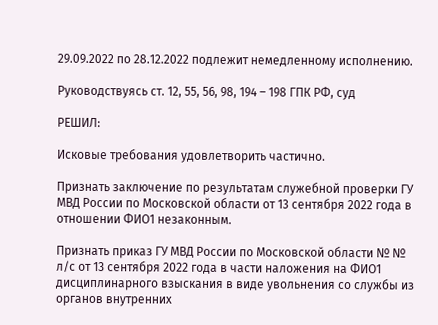29.09.2022 по 28.12.2022 подлежит немедленному исполнению.

Руководствуясь ст. 12, 55, 56, 98, 194 – 198 ГПК РФ, суд

РЕШИЛ:

Исковые требования удовлетворить частично.

Признать заключение по результатам служебной проверки ГУ МВД России по Московской области от 13 сентября 2022 года в отношении ФИО1 незаконным.

Признать приказ ГУ МВД России по Московской области № № л/с от 13 сентября 2022 года в части наложения на ФИО1 дисциплинарного взыскания в виде увольнения со службы из органов внутренних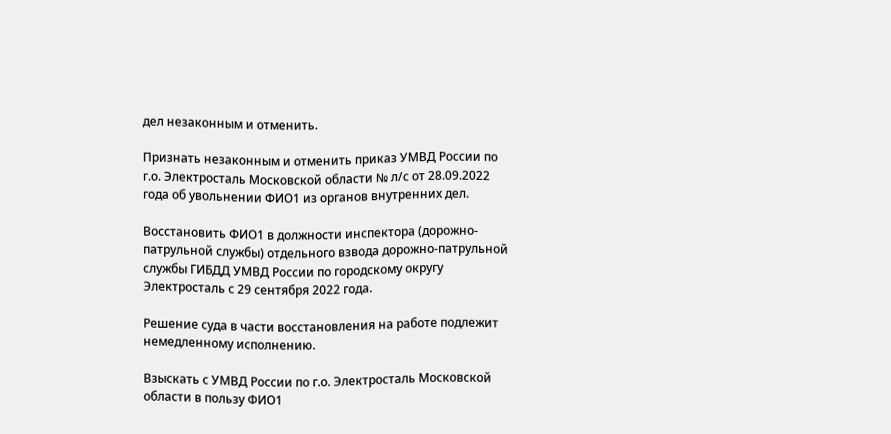дел незаконным и отменить.

Признать незаконным и отменить приказ УМВД России по г.о. Электросталь Московской области № л/с от 28.09.2022 года об увольнении ФИО1 из органов внутренних дел.

Восстановить ФИО1 в должности инспектора (дорожно-патрульной службы) отдельного взвода дорожно-патрульной службы ГИБДД УМВД России по городскому округу Электросталь с 29 сентября 2022 года.

Решение суда в части восстановления на работе подлежит немедленному исполнению.

Взыскать с УМВД России по г.о. Электросталь Московской области в пользу ФИО1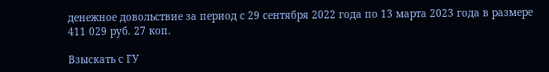денежное довольствие за период с 29 сентября 2022 года по 13 марта 2023 года в размере 411 029 руб. 27 коп.

Взыскать с ГУ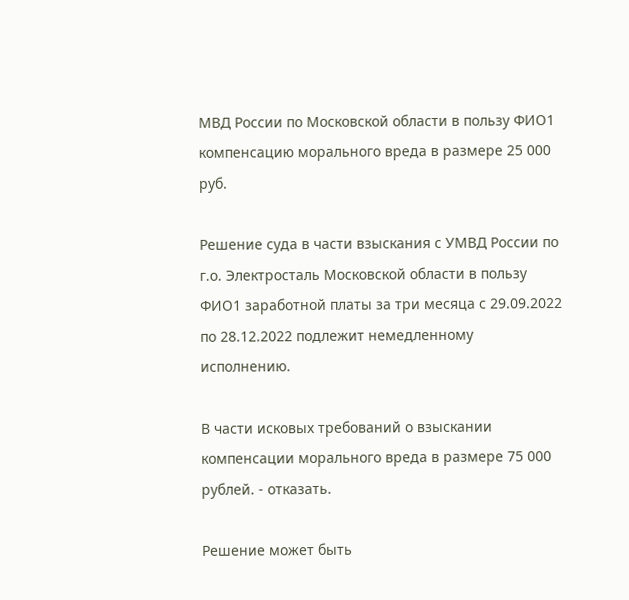МВД России по Московской области в пользу ФИО1 компенсацию морального вреда в размере 25 000 руб.

Решение суда в части взыскания с УМВД России по г.о. Электросталь Московской области в пользу ФИО1 заработной платы за три месяца с 29.09.2022 по 28.12.2022 подлежит немедленному исполнению.

В части исковых требований о взыскании компенсации морального вреда в размере 75 000 рублей. - отказать.

Решение может быть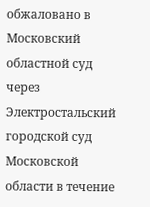обжаловано в Московский областной суд через Электростальский городской суд Московской области в течение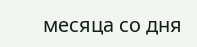месяца со дня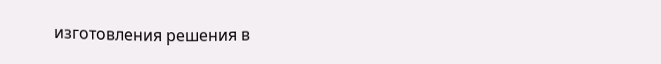изготовления решения в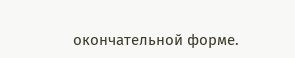окончательной форме.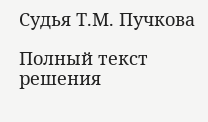Судья Т.М. Пучкова

Полный текст решения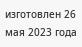изготовлен 26 мая 2023 года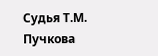Судья Т.М. Пучкова